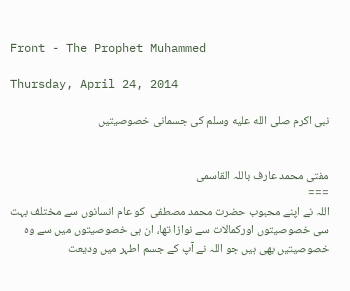Front - The Prophet Muhammed

Thursday, April 24, 2014

نبی اکرم صلى الله عليه وسلم کی جسمانی خصوصیتیں


مفتی محمد عارف باللہ القاسمی
===
اللہ نے اپنے محبوب حضرت محمد مصطفی  کو عام انسانوں سے مختلف بہت سی خصوصیتوں اورکمالات سے نوازا تھا، ان ہی خصوصیتوں میں سے وہ خصوصیتیں بھی ہیں جو اللہ نے آپ کے جسم اطہر میں ودیعت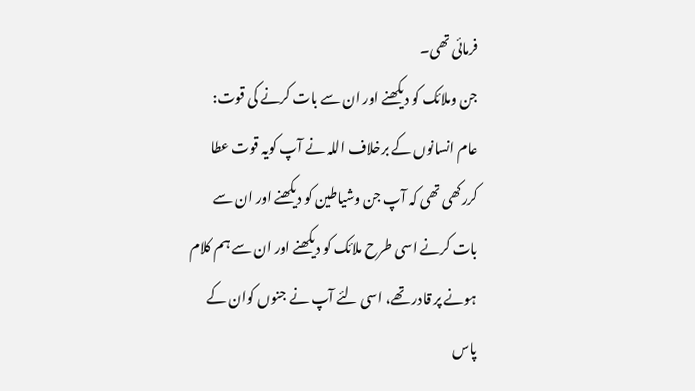فرمائی تھی۔
جن وملائک کو دیکھنے اور ان سے بات کرنے کی قوت:
عام انسانوں کے برخلاف اللہ نے آپ کویہ قوت عطا کررکھی تھی کہ آپ جن وشیاطین کو دیکھنے اور ان سے بات کرنے اسی طرح ملائک کو دیکھنے اور ان سے ہم کلام ہونے پر قادر تھے، اسی لئے آپ نے جنوں کوان کے پاس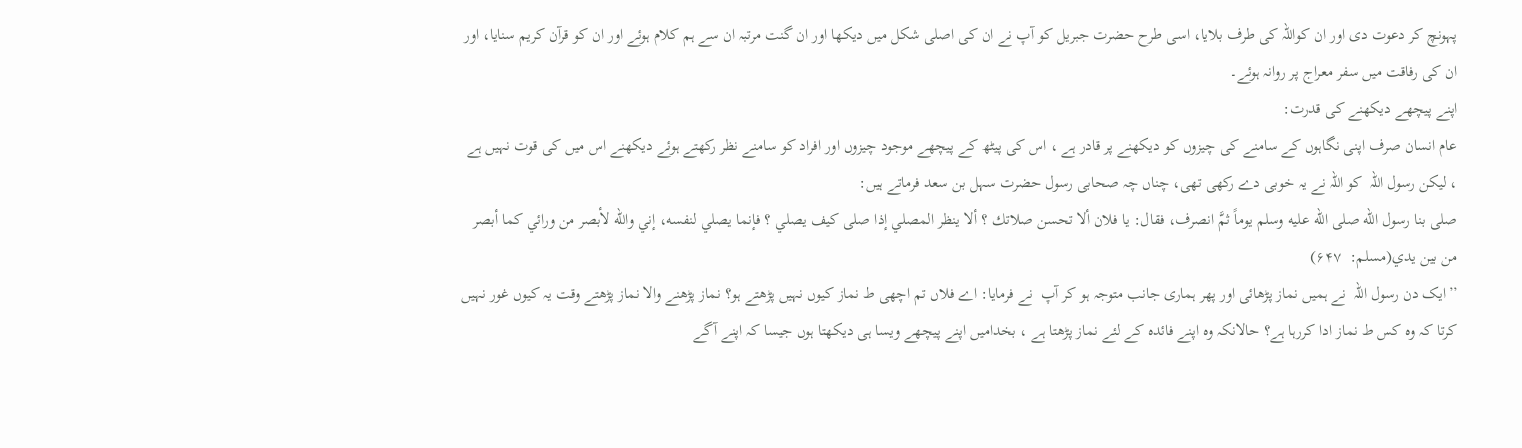پہونچ کر دعوت دی اور ان کواللہ کی طرف بلایا، اسی طرح حضرت جبریل کو آپ نے ان کی اصلی شکل میں دیکھا اور ان گنت مرتبہ ان سے ہم کلام ہوئے اور ان کو قرآن کریم سنایا، اور ان کی رفاقت میں سفر معراج پر روانہ ہوئے۔
اپنے پیچھے دیکھنے کی قدرت:
عام انسان صرف اپنی نگاہوں کے سامنے کی چیزوں کو دیکھنے پر قادر ہے ، اس کی پیٹھ کے پیچھے موجود چیزوں اور افراد کو سامنے نظر رکھتے ہوئے دیکھنے اس میں کی قوت نہیں ہے ، لیکن رسول اللہ  کو اللہ نے یہ خوبی دے رکھی تھی، چناں چہ صحابی رسول حضرت سہل بن سعد فرماتے ہیں:
صلى بنا رسول الله صلى الله عليه وسلم يوماً ثمَّ انصرف، فقال: يا فلان ألا تحسن صلاتك ؟ ألا ينظر المصلي إذا صلى كيف يصلي ؟ فإنما يصلي لنفسه، إني والله لأبصر من ورائي كما أبصر من بين يدي(مسلم:  ۶۴۷)
’’ایک دن رسول اللہ  نے ہمیں نماز پڑھائی اور پھر ہماری جانب متوجہ ہو کر آپ  نے فرمایا: اے فلاں تم اچھی ط نماز کیوں نہیں پڑھتے ہو؟ نماز پڑھنے والا نماز پڑھتے وقت یہ کیوں غور نہیں کرتا کہ وہ کس ط نماز ادا کررہا ہے؟ حالانکہ وہ اپنے فائدہ کے لئے نماز پڑھتا ہے ، بخدامیں اپنے پیچھے ویسا ہی دیکھتا ہوں جیسا کہ اپنے آگے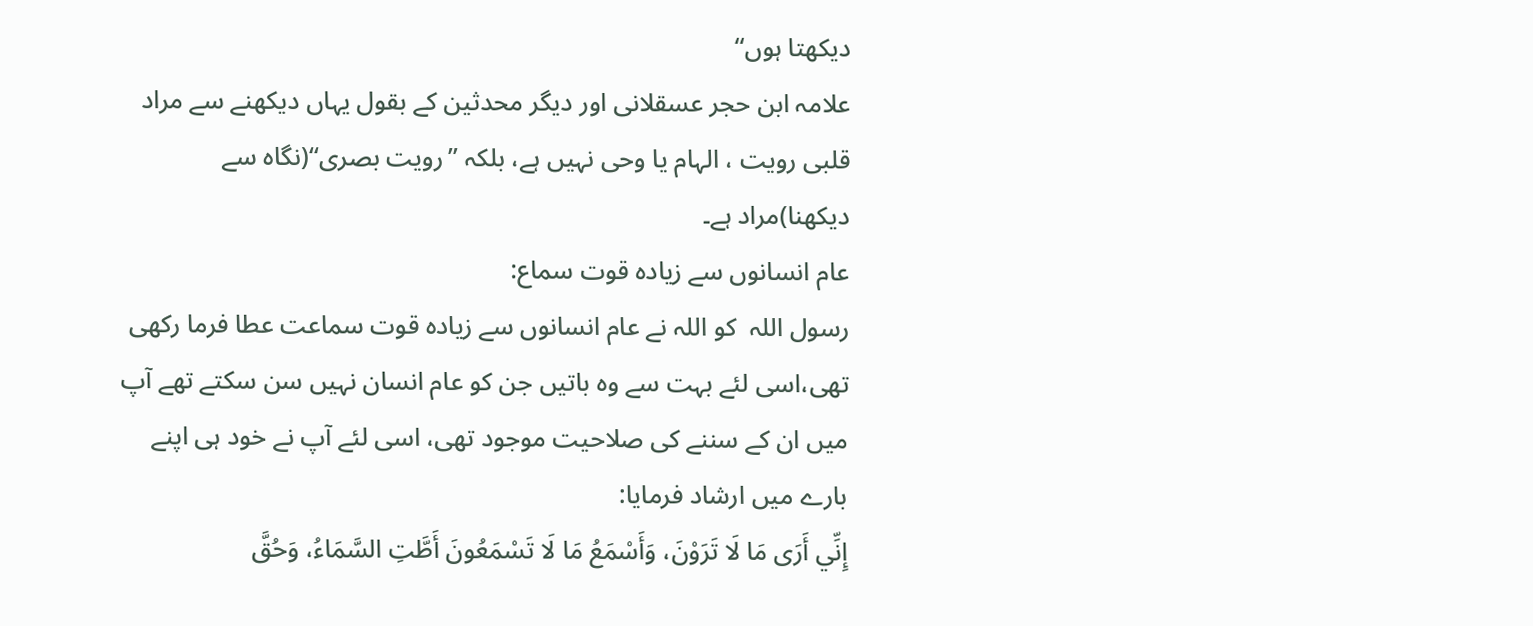دیکھتا ہوں‘‘
علامہ ابن حجر عسقلانی اور دیگر محدثین کے بقول یہاں دیکھنے سے مراد قلبی رویت ، الہام یا وحی نہیں ہے، بلکہ ’’رویت بصری‘‘(نگاہ سے دیکھنا)مراد ہے۔
عام انسانوں سے زیادہ قوت سماع:
رسول اللہ  کو اللہ نے عام انسانوں سے زیادہ قوت سماعت عطا فرما رکھی تھی،اسی لئے بہت سے وہ باتیں جن کو عام انسان نہیں سن سکتے تھے آپ میں ان کے سننے کی صلاحیت موجود تھی، اسی لئے آپ نے خود ہی اپنے بارے میں ارشاد فرمایا:
إِنِّي أَرَى مَا لَا تَرَوْنَ، وَأَسْمَعُ مَا لَا تَسْمَعُونَ أَطَّتِ السَّمَاءُ، وَحُقَّ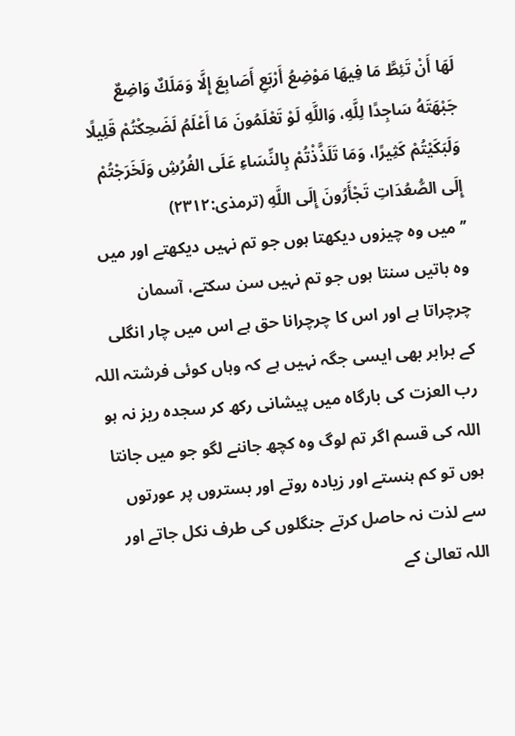لَهَا أَنْ تَئِطَّ مَا فِيهَا مَوْضِعُ أَرْبَعِ أَصَابِعَ إِلَّا وَمَلَكٌ وَاضِعٌ جَبْهَتَهُ سَاجِدًا لِلَّهِ، وَاللَّهِ لَوْ تَعْلَمُونَ مَا أَعْلَمُ لَضَحِكْتُمْ قَلِيلًا وَلَبَكَيْتُمْ كَثِيرًا، وَمَا تَلَذَّذْتُمْ بِالنِّسَاءِ عَلَى الفُرُشِ وَلَخَرَجْتُمْ إِلَى الصُّعُدَاتِ تَجْأَرُونَ إِلَى اللَّهِ (ترمذی:۲۳۱۲)
’’میں وہ چیزوں دیکھتا ہوں جو تم نہیں دیکھتے اور میں وہ باتیں سنتا ہوں جو تم نہیں سن سکتے، آسمان چرچراتا ہے اور اس کا چرچرانا حق ہے اس میں چار انگلی کے برابر بھی ایسی جگہ نہیں ہے کہ وہاں کوئی فرشتہ اللہ رب العزت کی بارگاہ میں پیشانی رکھ کر سجدہ ریز نہ ہو اللہ کی قسم اگر تم لوگ وہ کچھ جاننے لگو جو میں جانتا ہوں تو کم ہنستے اور زیادہ روتے اور بستروں پر عورتوں سے لذت نہ حاصل کرتے جنگلوں کی طرف نکل جاتے اور اللہ تعالیٰ کے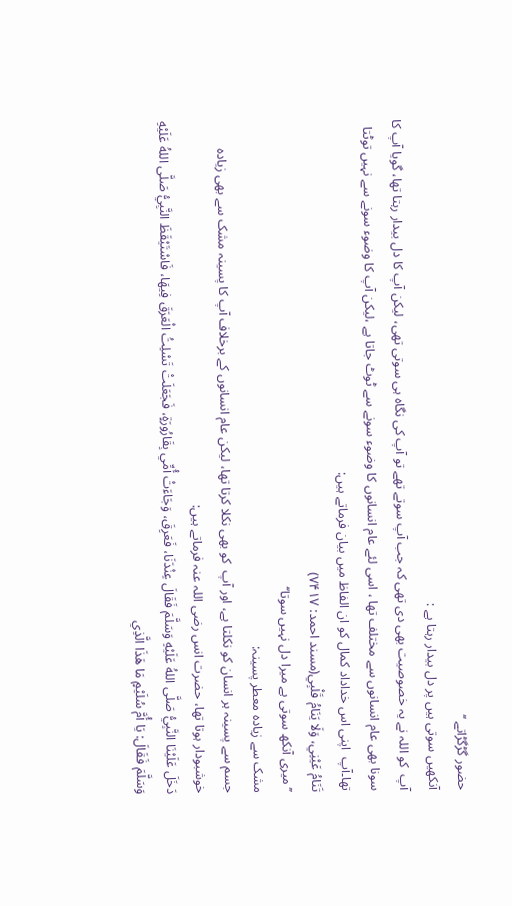حضور گڑگڑاتے ‘‘
آنکھیں سوتی ہیں پر دل بیدار رہتا ہے :
آپ  کو اللہ نے یہ خصوصیت بھی دی تھی کہ جب آپ سوتے تھے تو آپ کی نگاہ ہی سوتی تھی، لیکن آپ کا دل بیدار رہتا تھا، گویا آپ کا سونا بھی عام انسانوں سے مختلف تھا ، اسی لئے عام انسانوں کا وضوء سونے سے ٹوٹ جاتا ہے ،لیکن آپ کا وضوء سونے سے نہیں توٹتا تھا۔آپ  اپنی اس خداداد کمال کو ان الفاظ میں بیان فرماتے ہیں:
تَنَامُ عَيْنِي، وَلَا يَنَامُ قَلْبِي(مسند احمد: ۷۴۱۷)
’’میری آنکھ سوتی ہے میرا دل نہیں سوتا‘‘
مشک سے زیادہ معطر پسینہ:
جسم سے پسینہ ہر انسان کو نکلتا ہے، اور آپ  کو بھی نکلا کرتا تھا، لیکن عام انسانوں کے برخلاف آپ کا پسینہ مشک سے بھی زیادہ خوشبودار ہوتا تھا، حضرت انس رضی اللہ عنہ فرماتے ہیں:
دَخَلَ عَلَيْنَا النَّبِيُّ صَلَّى اللهُ عَلَيْهِ وَسَلَّمَ فَقَالَ عِنْدَنَا، فَعَرِقَ، وَجَاءَتْ أُمِّي بِقَارُورَةٍ، فَجَعَلَتْ تَسْلِتُ الْعَرَقَ فِيهَا، فَاسْتَيْقَظَ النَّبِيُّ صَلَّى اللهُ عَلَيْهِ وَسَلَّمَ فَقَالَ: يَا أُمَّ سُلَيْمٍ مَا هَذَا الَّذِي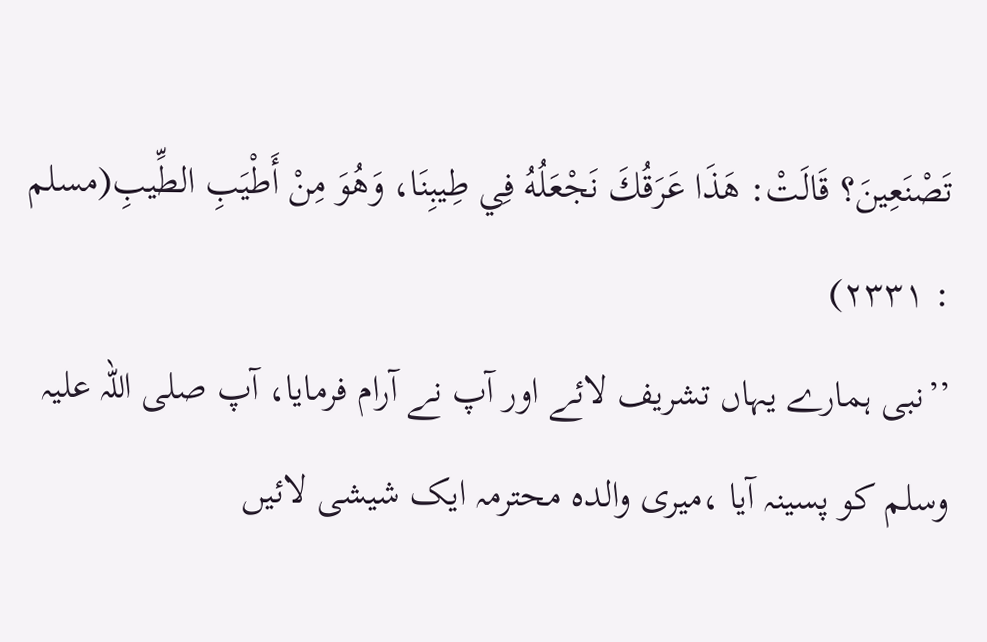تَصْنَعِينَ؟ قَالَتْ: هَذَا عَرَقُكَ نَجْعَلُهُ فِي طِيبِنَا، وَهُوَ مِنْ أَطْيَبِ الطِّيبِ(مسلم : ۲۳۳۱)
’’نبی ہمارے یہاں تشریف لائے اور آپ نے آرام فرمایا، آپ صلی اللہ علیہ وسلم کو پسینہ آیا ،میری والدہ محترمہ ایک شیشی لائیں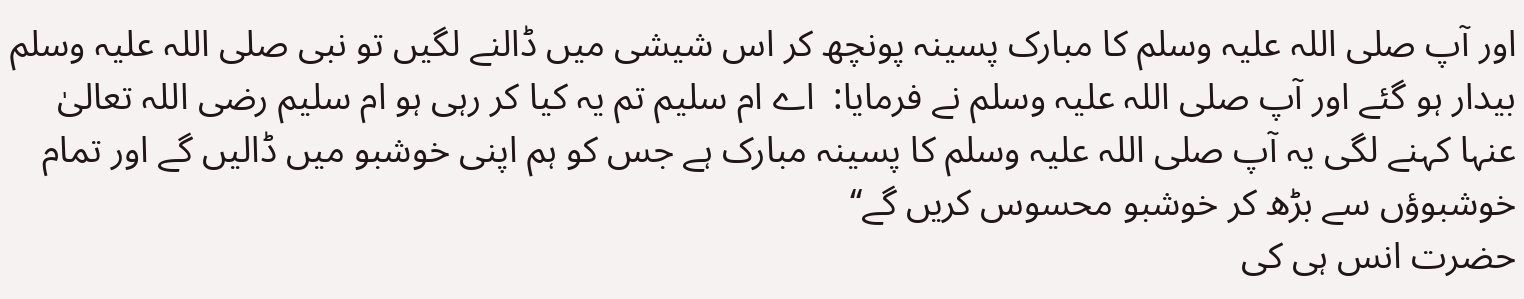اور آپ صلی اللہ علیہ وسلم کا مبارک پسینہ پونچھ کر اس شیشی میں ڈالنے لگیں تو نبی صلی اللہ علیہ وسلم بیدار ہو گئے اور آپ صلی اللہ علیہ وسلم نے فرمایا:  اے ام سلیم تم یہ کیا کر رہی ہو ام سلیم رضی اللہ تعالیٰ عنہا کہنے لگی یہ آپ صلی اللہ علیہ وسلم کا پسینہ مبارک ہے جس کو ہم اپنی خوشبو میں ڈالیں گے اور تمام خوشبوؤں سے بڑھ کر خوشبو محسوس کریں گے‘‘
حضرت انس ہی کی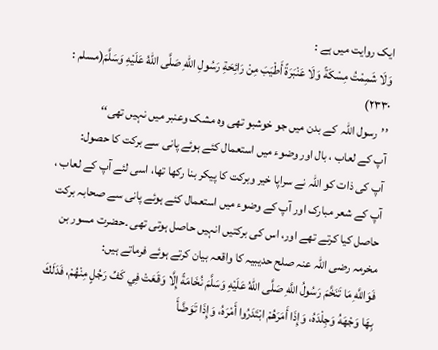ایک روایت میں ہے :
وَلَا شَمِمْتُ مِسْكَةً وَلَا عَنْبَرَةً أَطْيَبَ مِنْ رَائِحَةِ رَسُولِ اللهِ صَلَّى اللهُ عَلَيْهِ وَسَلَّمَ(مسلم : ۲۳۳۰)
’’رسول اللہ  کے بدن میں جو خوشبو تھی وہ مشک وعنبر میں نہیں تھی‘‘
آپ کے لعاب ، بال اور وضوء میں استعمال کئے ہوئے پانی سے برکت کا حصول:
آپ کی ذات کو اللہ نے سراپا خیر وبرکت کا پیکر بنا رکھا تھا، اسی لئے آپ کے لعاب ، آپ کے شعر مبارک اور آپ کے وضوء میں استعمال کئے ہوئے پانی سے صحابہ برکت حاصل کیا کرتے تھے اور، اس کی برکتیں انہیں حاصل ہوتی تھی ۔حضرت مسور بن مخرمہ رضی اللہ عنہ صلح حدیبیہ کا واقعہ بیان کرتے ہوئے فرماتے ہیں:
فَوَاللَّهِ مَا تَنَخَّمَ رَسُولُ اللَّهِ صَلَّى اللهُ عَلَيْهِ وَسَلَّمَ نُخَامَةً إِلَّا وَقَعَتْ فِي كَفِّ رَجُلٍ مِنْهُمْ، فَدَلَكَ بِهَا وَجْهَهُ وَجِلْدَهُ، وَإِذَا أَمَرَهُمْ ابْتَدَرُوا أَمْرَهُ، وَإِذَا تَوَضَّأَ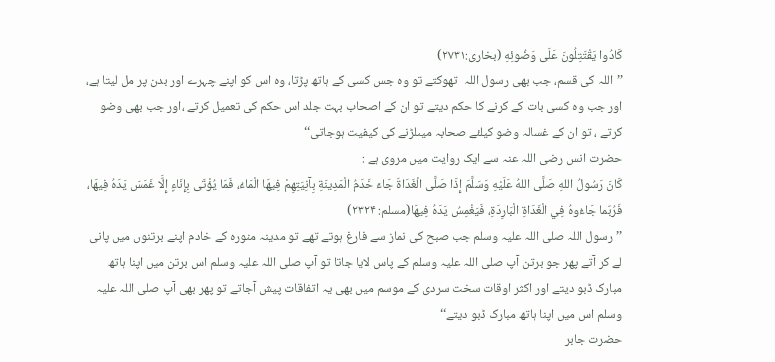كَادُوا يَقْتَتِلُونَ عَلَى وَضُوئِهِ (بخاری:۲۷۳۱)
’’اللہ کی قسم، جب بھی رسول اللہ  تھوکتے تو وہ جس کسی کے ہاتھ پڑتا، وہ اس کو اپنے چہرے اور بدن پر مل لیتا ہے، اور جب وہ کسی بات کے کرنے کا حکم دیتے تو ان کے اصحاب بہت جلد اس حکم کی تعمیل کرتے ،اور جب بھی وضو کرتے ، تو ان کے غسالہ وضو کیلئے صحابہ میںلڑنے کی کیفیت ہوجاتی‘‘
حضرت انس رضی اللہ عنہ سے ایک روایت میں مروی ہے :
كَانَ رَسُولُ اللهِ صَلَّى اللهُ عَلَيْهِ وَسَلَّمَ إِذَا صَلَّى الْغَدَاةَ جَاءَ خَدَمُ الْمَدِينَةِ بِآنِيَتِهِمْ فِيهَا الْمَاءُ، فَمَا يُؤْتَى بِإِنَاءٍ إِلَّا غَمَسَ يَدَهُ فِيهَا، فَرُبّما جَاءُوهُ فِي الْغَدَاةِ الْبَارِدَةِ، فَيَغْمِسُ يَدَهُ فِيهَا(مسلم: ۲۳۲۴)
’’رسول اللہ صلی اللہ علیہ وسلم جب صبح کی نماز سے فارغ ہوتے تھے تو مدینہ منورہ کے خادم اپنے برتنوں میں پانی لے کر آتے پھر جو برتن آپ صلی اللہ علیہ وسلم کے پاس لایا جاتا تو آپ صلی اللہ علیہ وسلم اس برتن میں اپنا ہاتھ مبارک ڈبو دیتے اور اکثر اوقات سخت سردی کے موسم میں بھی یہ اتفاقات پیش آجاتے تو پھر بھی آپ صلی اللہ علیہ وسلم اس میں اپنا ہاتھ مبارک ڈبو دیتے‘‘
حضرت جابر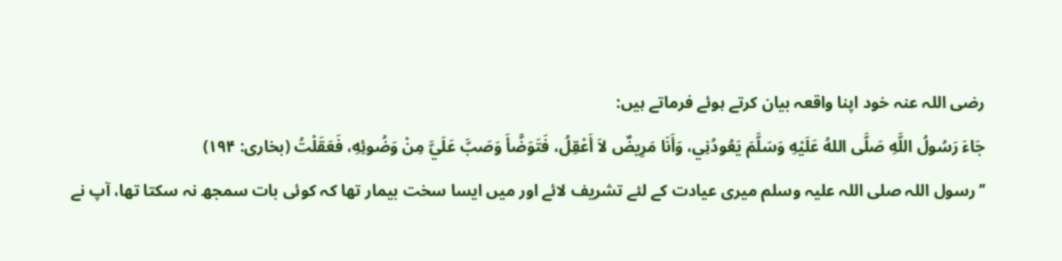رضی اللہ عنہ خود اپنا واقعہ بیان کرتے ہوئے فرماتے ہیں:
جَاءَ رَسُولُ اللَّهِ صَلَّى اللهُ عَلَيْهِ وَسَلَّمَ يَعُودُنِي، وَأَنَا مَرِيضٌ لاَ أَعْقِلُ، فَتَوَضَّأَ وَصَبَّ عَلَيَّ مِنْ وَضُوئِهِ، فَعَقَلْتُ (بخاری: ۱۹۴)
’’ رسول اللہ صلی اللہ علیہ وسلم میری عیادت کے لئے تشریف لائے اور میں ایسا سخت بیمار تھا کہ کوئی بات سمجھ نہ سکتا تھا، آپ نے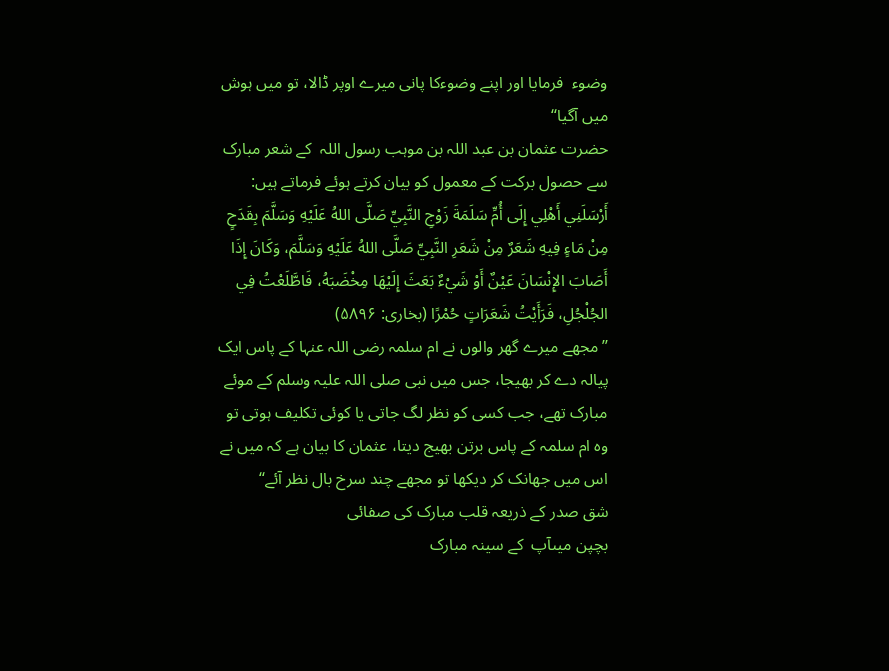وضوء  فرمایا اور اپنے وضوءکا پانی میرے اوپر ڈالا، تو میں ہوش میں آگیا‘‘
حضرت عثمان بن عبد اللہ بن موہب رسول اللہ  کے شعر مبارک سے حصول برکت کے معمول کو بیان کرتے ہوئے فرماتے ہیں:
أَرْسَلَنِي أَهْلِي إِلَى أُمِّ سَلَمَةَ زَوْجِ النَّبِيِّ صَلَّى اللهُ عَلَيْهِ وَسَلَّمَ بِقَدَحٍ مِنْ مَاءٍ فِيهِ شَعَرٌ مِنْ شَعَرِ النَّبِيِّ صَلَّى اللهُ عَلَيْهِ وَسَلَّمَ، وَكَانَ إِذَا أَصَابَ الإِنْسَانَ عَيْنٌ أَوْ شَيْءٌ بَعَثَ إِلَيْهَا مِخْضَبَهُ، فَاطَّلَعْتُ فِي الجُلْجُلِ، فَرَأَيْتُ شَعَرَاتٍ حُمْرًا (بخاری: ۵۸۹۶)
’’ مجھے میرے گھر والوں نے ام سلمہ رضی اللہ عنہا کے پاس ایک پیالہ دے کر بھیجا، جس میں نبی صلی اللہ علیہ وسلم کے موئے مبارک تھے، جب کسی کو نظر لگ جاتی یا کوئی تکلیف ہوتی تو وہ ام سلمہ کے پاس برتن بھیج دیتا، عثمان کا بیان ہے کہ میں نے اس میں جھانک کر دیکھا تو مجھے چند سرخ بال نظر آئے‘‘
شق صدر کے ذریعہ قلب مبارک کی صفائی
بچپن میںآپ  کے سینہ مبارک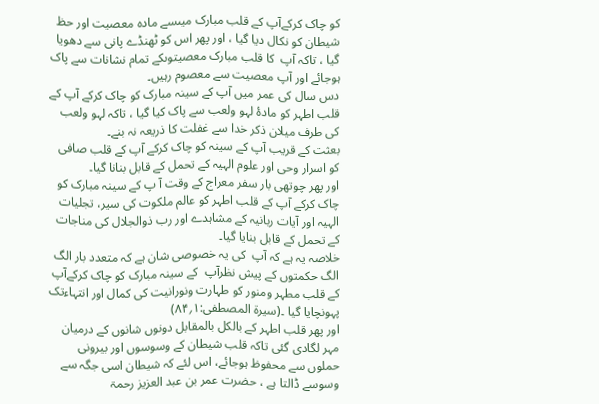کو چاک کرکےآپ کے قلب مبارک میںسے مادہ معصیت اور حظ شیطان کو نکال دیا گیا ، اور پھر اس کو ٹھنڈے پانی سے دھویا گیا ، تاکہ آپ  کا قلب مبارک معصیتوںکے تمام نشانات سے پاک ہوجائے اور آپ معصیت سے معصوم رہیں۔
دس سال کی عمر میں آپ کے سینہ مبارک کو چاک کرکے آپ کے قلب اطہر کو مادۂ لہو ولعب سے پاک کیا گیا ، تاکہ لہو ولعب کی طرف میلان ذکر خدا سے غفلت کا ذریعہ نہ بنے۔
بعثت کے قریب آپ کے سینہ کو چاک کرکے آپ کے قلب صافی کو اسرار وحی اور علوم الہیہ کے تحمل کے قابل بنانا گیا۔
اور پھر چوتھی بار سفر معراج کے وقت آ پ کے سینہ مبارک کو چاک کرکے آپ کے قلب اطہر کو عالم ملکوت کی سیر، تجلیات الہیہ اور آیات ربانیہ کے مشاہدے اور رب ذوالجلال کی مناجات کے تحمل کے قابل بنایا گیا۔
خلاصہ یہ ہے کہ آپ  کی یہ خصوصی شان ہے کہ متعدد بار الگ الگ حکمتوں کے پیش نظرآپ  کے سینہ مبارک کو چاک کرکےآپ کے قلب مطہر ومنور کو طہارت ونورانیت کی کمال اور انتہاءتک پہونچایا گیا ۔(سیرۃ المصطفی:۱؍۸۴)
اور پھر قلب اطہر کے بالکل بالمقابل دونوں شانوں کے درمیان مہر لگادی گئی تاکہ قلب شیطان کے وسوسوں اور بیرونی حملوں سے محفوظ ہوجائے، اس لئے کہ شیطان اسی جگہ سے وسوسے ڈالتا ہے ، حضرت عمر بن عبد العزیز رحمۃ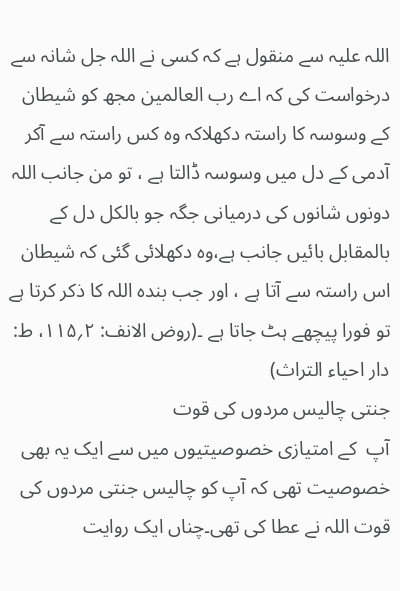اللہ علیہ سے منقول ہے کہ کسی نے اللہ جل شانہ سے درخواست کی کہ اے رب العالمین مجھ کو شیطان کے وسوسہ کا راستہ دکھلاکہ وہ کس راستہ سے آکر آدمی کے دل میں وسوسہ ڈالتا ہے ، تو من جانب اللہ دونوں شانوں کی درمیانی جگہ جو بالکل دل کے بالمقابل بائیں جانب ہے،وہ دکھلائی گئی کہ شیطان اس راستہ سے آتا ہے ، اور جب بندہ اللہ کا ذکر کرتا ہے تو فورا پیچھے ہٹ جاتا ہے ۔(روض الانف: ۲؍۱۱۵، ط: دار احیاء التراث)
جنتی چالیس مردوں کی قوت
آپ  کے امتیازی خصوصیتیوں میں سے ایک یہ بھی خصوصیت تھی کہ آپ کو چالیس جنتی مردوں کی قوت اللہ نے عطا کی تھی۔چناں ایک روایت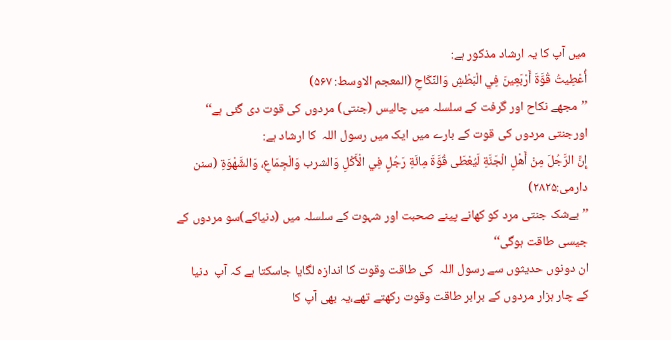میں آپ کا یہ ارشاد مذکور ہے:
أُعْطِيتُ قُوَّةَ أَرْبَعِينَ فِي الْبَطْشِ وَالنِّكَاحِ (المعجم الاوسط: ۵۶۷)
’’مجھے نکاح اور گرفت کے سلسلہ میں چالیس (جنتی) مردوں کی قوت دی گئی ہے‘‘
اورجنتی مردوں کی قوت کے بارے میں ایک میں رسول اللہ  کا ارشاد ہے:
إِنَّ الرَّجُلَ مِنْ أَهْلِ الْجَنَّةِ لَيُعْطَى قُوَّةَ مِائَةِ رَجُلٍ فِي الْأَكْلِ وَالشرب وَالْجِمَاعِ، وَالشَّهْوَةِ (سنن دارمی:۲۸۲۵)
’’بےشک جنتی مرد کو کھانے پینے صحبت اور شہوت کے سلسلہ میں (دنیاکے)سو مردوں کے جیسی طاقت ہوگی‘‘
ان دونوں حدیثوں سے رسول اللہ  کی طاقت وقوت کا اندازہ لگایا جاسکتا ہے کہ آپ  دنیا کے چار ہزار مردوں کے برابر طاقت وقوت رکھتے تھے،یہ بھی آپ کا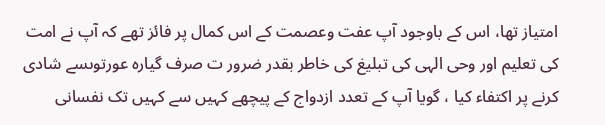امتیاز تھا، اس کے باوجود آپ عفت وعصمت کے اس کمال پر فائز تھے کہ آپ نے امت کی تعلیم اور وحی الہی کی تبلیغ کی خاطر بقدر ضرور ت صرف گیارہ عورتوںسے شادی کرنے پر اکتفاء کیا ، گویا آپ کے تعدد ازدواج کے پیچھے کہیں سے کہیں تک نفسانی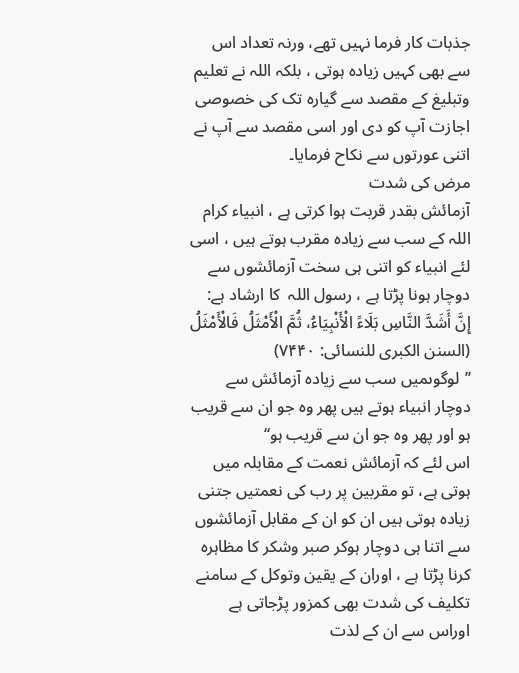جذبات کار فرما نہیں تھے، ورنہ تعداد اس سے بھی کہیں زیادہ ہوتی ، بلکہ اللہ نے تعلیم وتبلیغ کے مقصد سے گیارہ تک کی خصوصی اجازت آپ کو دی اور اسی مقصد سے آپ نے اتنی عورتوں سے نکاح فرمایا۔
مرض کی شدت
آزمائش بقدر قربت ہوا کرتی ہے ، انبیاء کرام اللہ کے سب سے زیادہ مقرب ہوتے ہیں ، اسی لئے انبیاء کو اتنی ہی سخت آزمائشوں سے دوچار ہونا پڑتا ہے ، رسول اللہ  کا ارشاد ہے:
إِنَّ أَشَدَّ النَّاسِ بَلَاءً الْأَنْبِيَاءُ، ثُمَّ الْأَمْثَلُ فَالْأَمْثَلُ (السنن الکبری للنسائی: ۷۴۴۰)
’’لوگوںمیں سب سے زیادہ آزمائش سے دوچار انبیاء ہوتے ہیں پھر وہ جو ان سے قریب ہو اور پھر وہ جو ان سے قریب ہو‘‘
اس لئے کہ آزمائش نعمت کے مقابلہ میں ہوتی ہے، تو مقربین پر رب کی نعمتیں جتنی زیادہ ہوتی ہیں ان کو ان کے مقابل آزمائشوں سے اتنا ہی دوچار ہوکر صبر وشکر کا مظاہرہ کرنا پڑتا ہے ، اوران کے یقین وتوکل کے سامنے تکلیف کی شدت بھی کمزور پڑجاتی ہے اوراس سے ان کے لذت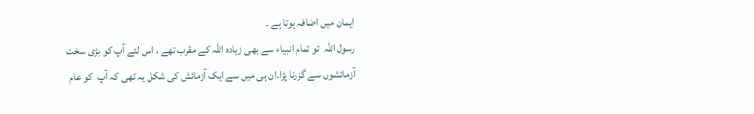ایمان میں اضافہ ہوتا ہے ۔
رسول اللہ  تو تمام انبیاء سے بھی زیادہ اللہ کے مقرب تھے ، اس لئے آپ کو بڑی سخت آزمائشوں سے گزرنا پڑا۔ان ہی میں سے ایک آزمائش کی شکل یہ تھی کہ آپ  کو عام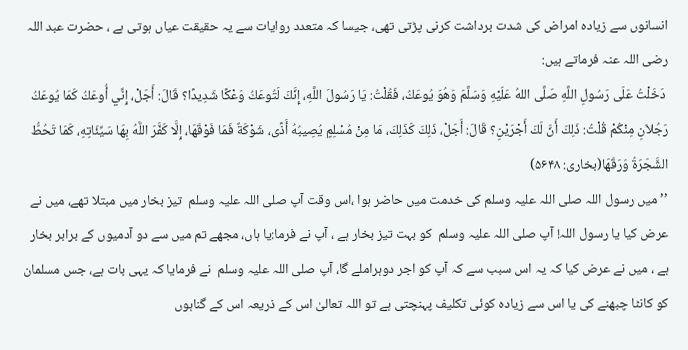انسانوں سے زیادہ امراض کی شدت برداشت کرنی پڑتی تھی، جیسا کہ متعدد روایات سے یہ حقیقت عیاں ہوتی ہے ، حضرت عبد اللہ رضی اللہ عنہ فرماتے ہیں:
 دَخَلْتُ عَلَى رَسُولِ اللَّهِ صَلَّى اللهُ عَلَيْهِ وَسَلَّمَ وَهُوَ يُوعَكُ، فَقُلْتُ: يَا رَسُولَ اللَّهِ، إِنَّكَ لَتُوعَكُ وَعْكًا شَدِيدًا؟ قَالَ: أَجَلْ، إِنِّي أُوعَكُ كَمَا يُوعَكُ رَجُلاَنِ مِنْكُمْ قُلْتُ: ذَلِكَ أَنَّ لَكَ أَجْرَيْنِ؟ قَالَ: أَجَلْ، ذَلِكَ كَذَلِكَ، مَا مِنْ مُسْلِمٍ يُصِيبُهُ أَذًى، شَوْكَةٌ فَمَا فَوْقَهَا، إِلَّا كَفَّرَ اللَّهُ بِهَا سَيِّئَاتِهِ، كَمَا تَحُطُّ الشَّجَرَةُ وَرَقَهَا(بخاری: ۵۶۴۸)
’’ میں رسول اللہ صلی اللہ علیہ وسلم کی خدمت میں حاضر ہوا ،اس وقت آپ صلی اللہ علیہ وسلم  تیز بخار میں مبتلا تھے، میں نے عرض کیا یا رسول اللہ! آپ صلی اللہ علیہ وسلم  کو بہت تیز بخار ہے ، آپ نے فرما:یا ہاں، مجھے تم میں سے دو آدمیوں کے برابر بخار ہے ، میں نے عرض کیا کہ یہ اس سبب سے کہ آپ کو اجر دوہراملے گا، آپ صلی اللہ علیہ وسلم  نے فرمایا کہ یہی بات ہے، جس مسلمان کو کانٹا چبھنے کی یا اس سے زیادہ کوئی تکلیف پہنچتی ہے تو اللہ تعالیٰ اس کے ذریعہ اس کے گناہوں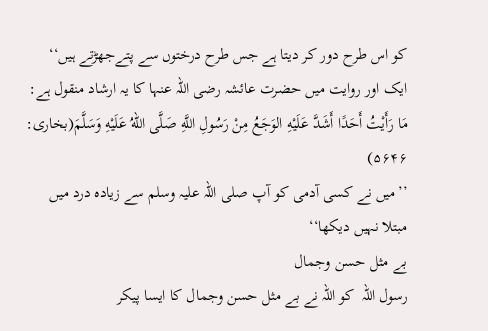کو اس طرح دور کر دیتا ہے جس طرح درختوں سے پتےجھڑتے ہیں‘‘
ایک اور روایت میں حضرت عائشہ رضی اللہ عنہا کا یہ ارشاد منقول ہے:
مَا رَأَيْتُ أَحَدًا أَشَدَّ عَلَيْهِ الوَجَعُ مِنْ رَسُولِ اللَّهِ صَلَّى اللهُ عَلَيْهِ وَسَلَّمَ(بخاری: ۵۶۴۶)
’’میں نے کسی آدمی کو آپ صلی اللہ علیہ وسلم سے زیادہ درد میں مبتلا نہیں دیکھا‘‘
بے مثل حسن وجمال
رسول اللہ  کو اللہ نے بے مثل حسن وجمال کا ایسا پیکر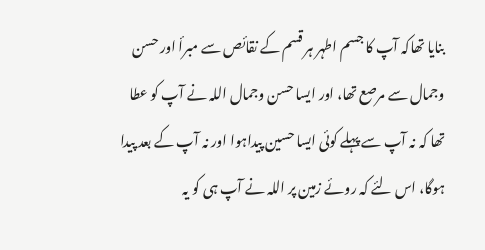بنایا تھاکہ آپ کا جسم اطہر ہر قسم کے نقائص سے مبرأ اور حسن وجمال سے مرصع تھا، اور ایسا حسن وجمال اللہ نے آپ کو عطا تھا کہ نہ آپ سے پہلے کوئی ایسا حسین پیداہوا اور نہ آپ کے بعد پیدا ہوگا، اس لئے کہ روئے زمین پر اللہ نے آپ ہی کو یہ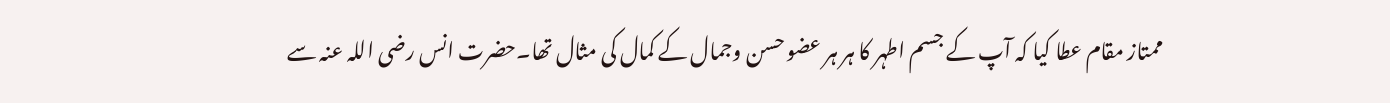ممتاز مقام عطا کیا کہ آپ کے جسم اطہر کا ہر ہر عضو حسن وجمال کے کمال کی مثال تھا۔حضرت انس رضی اللہ عنہ سے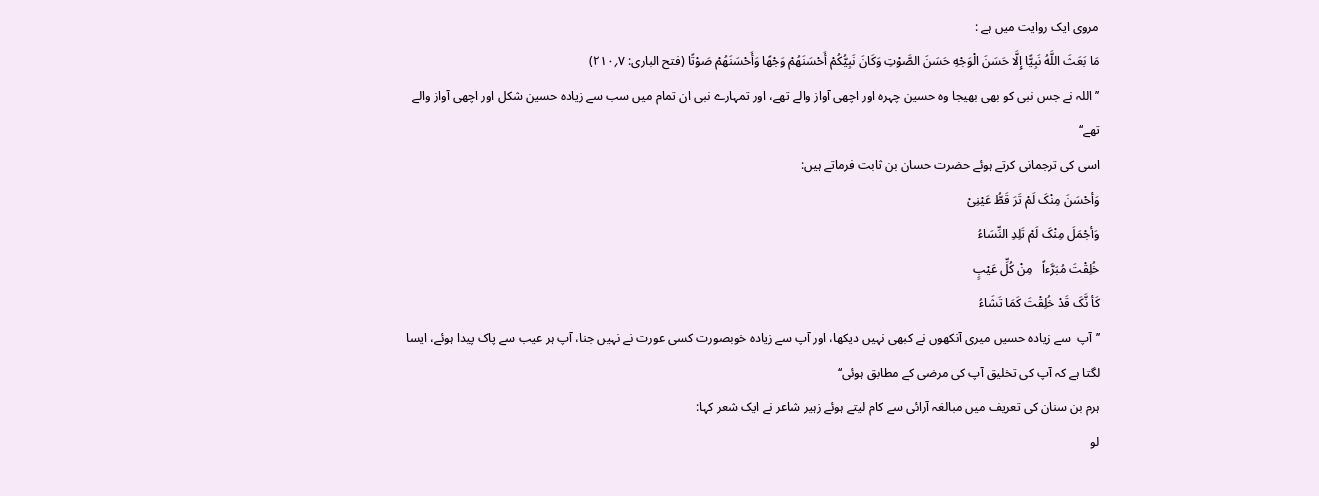مروی ایک روایت میں ہے :
مَا بَعَثَ اللَّهُ نَبِيًّا إِلَّا حَسَنَ الْوَجْهِ حَسَنَ الصَّوْتِ وَكَانَ نَبِيُّكُمْ أَحْسَنَهُمْ وَجْهًا وَأَحْسَنَهُمْ صَوْتًا (فتح الباری: ۷؍۲۱۰)
’’اللہ نے جس نبی کو بھی بھیجا وہ حسین چہرہ اور اچھی آواز والے تھے، اور تمہارے نبی ان تمام میں سب سے زیادہ حسین شکل اور اچھی آواز والے تھے‘‘
اسی کی ترجمانی کرتے ہوئے حضرت حسان بن ثابت فرماتے ہیں:
وَأحْسَنَ مِنْکَ لَمْ تَرَ قَطُّ عَیْنِیْ
وَأجْمَلَ مِنْکَ لَمْ تَلِدِ النِّسَاءُ
خُلِقْتَ مُبَرَّءاً   مِنْ کُلِّ عَیْبٍ
کَأ نَّکَ قَدْ خُلِقْتَ کَمَا تَشَاءُ
’’آپ  سے زیادہ حسیں میری آنکھوں نے کبھی نہیں دیکھا، اور آپ سے زیادہ خوبصورت کسی عورت نے نہیں جنا، آپ ہر عیب سے پاک پیدا ہوئے، ایسا لگتا ہے کہ آپ کی تخلیق آپ کی مرضی کے مطابق ہوئی‘‘
ہرم بن سنان کی تعریف میں مبالغہ آرائی سے کام لیتے ہوئے زہیر شاعر نے ایک شعر کہا:
لو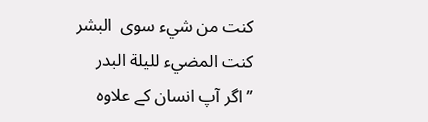كنت من شيء سوى  البشر
كنت المضيء لليلة البدر
’’اگر آپ انسان کے علاوہ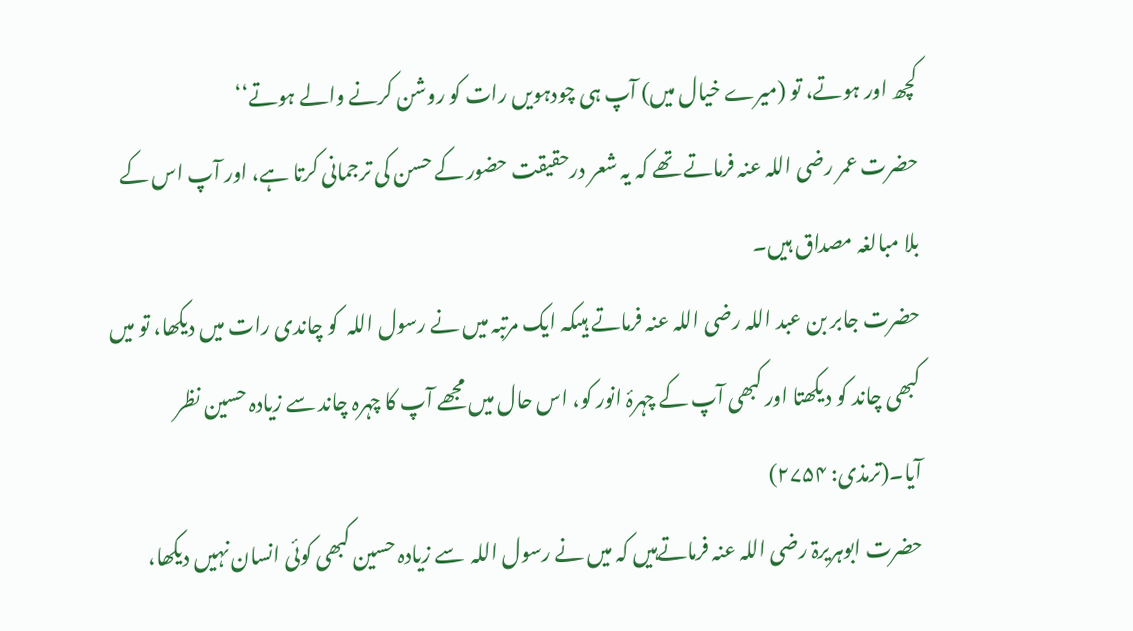کچھ اور ہوتے، تو (میرے خیال میں) آپ ہی چودہویں رات کو روشن کرنے والے ہوتے‘‘
حضرت عمر رضی اللہ عنہ فرماتے تھے کہ یہ شعر درحقیقت حضور کے حسن کی ترجمانی کرتا ہے، اور آپ اس کے بلا مبالغہ مصداق ہیں۔
حضرت جابر بن عبد اللہ رضی اللہ عنہ فرماتے ہیںکہ ایک مرتبہ میں نے رسول اللہ  کو چاندی رات میں دیکھا، تو میں کبھی چاند کو دیکھتا اور کبھی آپ کے چہرۂ انور کو، اس حال میں مجھے آپ کا چہرہ چاند سے زیادہ حسین نظر آیا۔(ترمذی: ۲۷۵۴)
حضرت ابوہریرۃ رضی اللہ عنہ فرماتےہیں کہ میں نے رسول اللہ  سے زیادہ حسین کبھی کوئی انسان نہیں دیکھا،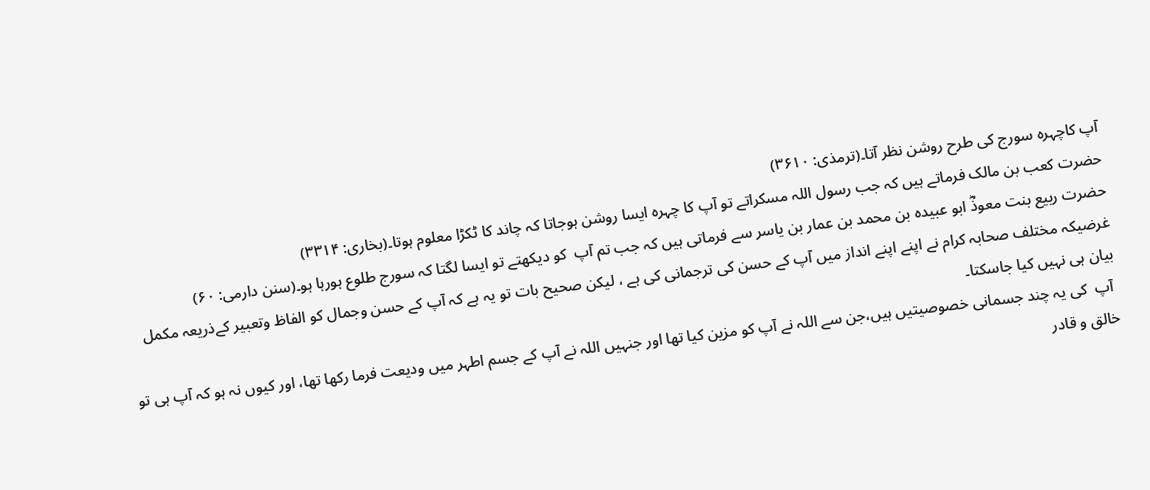آپ کاچہرہ سورج کی طرح روشن نظر آتا۔(ترمذی: ۳۶۱۰)
حضرت کعب بن مالک فرماتے ہیں کہ جب رسول اللہ مسکراتے تو آپ کا چہرہ ایسا روشن ہوجاتا کہ چاند کا ٹکڑا معلوم ہوتا۔(بخاری: ۳۳۱۴)
حضرت ربیع بنت معوذؓ ابو عبیدہ بن محمد بن عمار بن یاسر سے فرماتی ہیں کہ جب تم آپ  کو دیکھتے تو ایسا لگتا کہ سورج طلوع ہورہا ہو۔(سنن دارمی: ۶۰)
غرضیکہ مختلف صحابہ کرام نے اپنے اپنے انداز میں آپ کے حسن کی ترجمانی کی ہے ، لیکن صحیح بات تو یہ ہے کہ آپ کے حسن وجمال کو الفاظ وتعبیر کےذریعہ مکمل بیان ہی نہیں کیا جاسکتا۔
 آپ  کی یہ چند جسمانی خصوصیتیں ہیں،جن سے اللہ نے آپ کو مزین کیا تھا اور جنہیں اللہ نے آپ کے جسم اطہر میں ودیعت فرما رکھا تھا، اور کیوں نہ ہو کہ آپ ہی تو خالق و قادر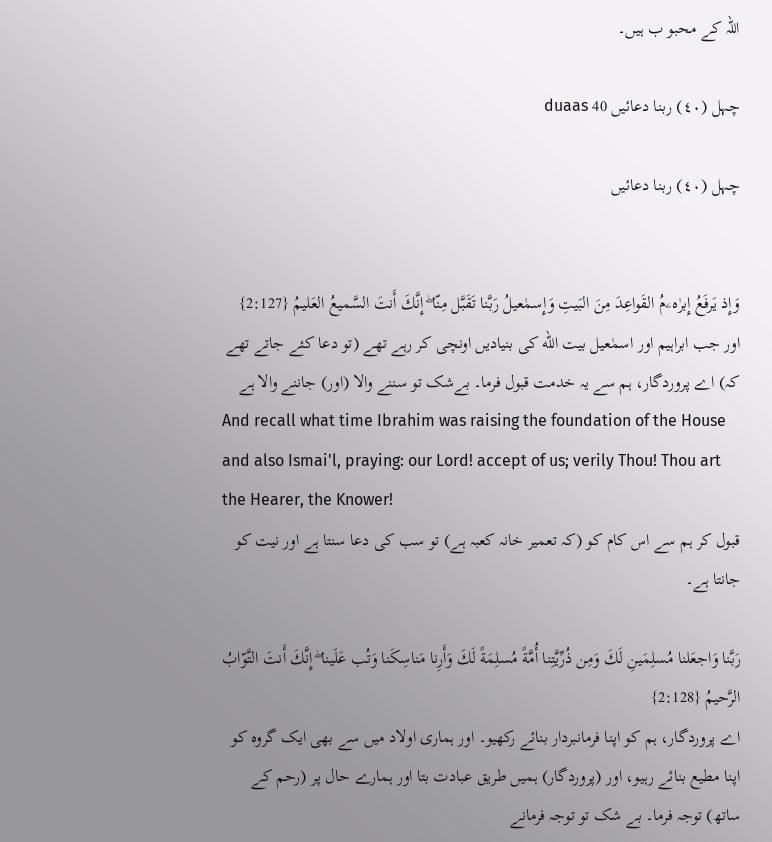اللہ کے محبو ب ہیں۔

چہل (٤٠) ربنا دعائیں 40 duaas

چہل (٤٠) ربنا دعائیں


وَإِذ يَرفَعُ إِبرٰهۦمُ القَواعِدَ مِنَ البَيتِ وَإِسمٰعيلُ رَبَّنا تَقَبَّل مِنّا ۖ إِنَّكَ أَنتَ السَّميعُ العَليمُ {2:127}
اور جب ابراہیم اور اسمٰعیل بیت الله کی بنیادیں اونچی کر رہے تھے (تو دعا کئے جاتے تھے کہ) اے پروردگار، ہم سے یہ خدمت قبول فرما۔ بےشک تو سننے والا (اور) جاننے والا ہے
And recall what time Ibrahim was raising the foundation of the House and also Ismai'l, praying: our Lord! accept of us; verily Thou! Thou art the Hearer, the Knower!
قبول کر ہم سے اس کام کو (کہ تعمیر خانہ کعبہ ہے) تو سب کی دعا سنتا ہے اور نیت کو جانتا ہے۔

رَبَّنا وَاجعَلنا مُسلِمَينِ لَكَ وَمِن ذُرِّيَّتِنا أُمَّةً مُسلِمَةً لَكَ وَأَرِنا مَناسِكَنا وَتُب عَلَينا ۖ إِنَّكَ أَنتَ التَّوّابُ الرَّحيمُ {2:128}
اے پروردگار، ہم کو اپنا فرمانبردار بنائے رکھیو۔ اور ہماری اولاد میں سے بھی ایک گروہ کو اپنا مطیع بنائے رہیو، اور (پروردگار) ہمیں طریق عبادت بتا اور ہمارے حال پر (رحم کے ساتھ) توجہ فرما۔ بے شک تو توجہ فرمانے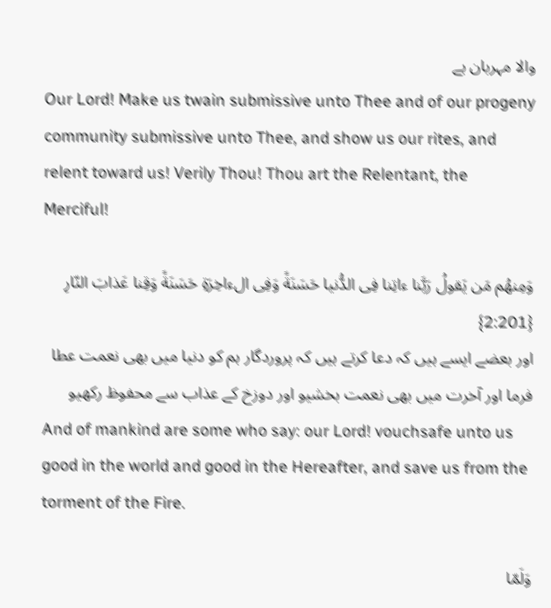والا مہربان ہے
Our Lord! Make us twain submissive unto Thee and of our progeny community submissive unto Thee, and show us our rites, and relent toward us! Verily Thou! Thou art the Relentant, the Merciful!

وَمِنهُم مَن يَقولُ رَبَّنا ءاتِنا فِى الدُّنيا حَسَنَةً وَفِى الءاخِرَةِ حَسَنَةً وَقِنا عَذابَ النّارِ {2:201}
اور بعضے ایسے ہیں کہ دعا کرتے ہیں کہ پروردگار ہم کو دنیا میں بھی نعمت عطا فرما اور آخرت میں بھی نعمت بخشیو اور دوزخ کے عذاب سے محفوظ رکھیو
And of mankind are some who say: our Lord! vouchsafe unto us good in the world and good in the Hereafter, and save us from the torment of the Fire.

وَلَمّا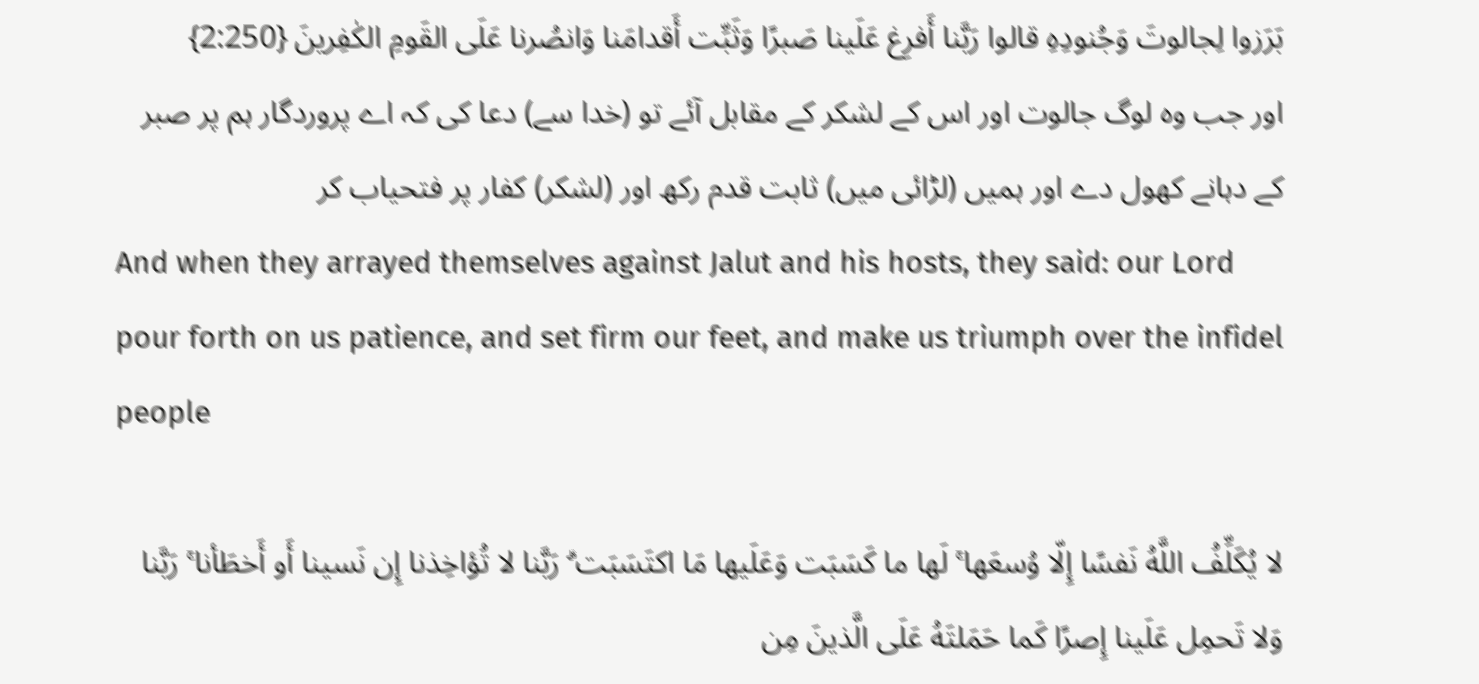بَرَزوا لِجالوتَ وَجُنودِهِ قالوا رَبَّنا أَفرِغ عَلَينا صَبرًا وَثَبِّت أَقدامَنا وَانصُرنا عَلَى القَومِ الكٰفِرينَ {2:250}
اور جب وہ لوگ جالوت اور اس کے لشکر کے مقابل آئے تو (خدا سے) دعا کی کہ اے پروردگار ہم پر صبر کے دہانے کھول دے اور ہمیں (لڑائی میں) ثابت قدم رکھ اور (لشکر) کفار پر فتحیاب کر
And when they arrayed themselves against Jalut and his hosts, they said: our Lord pour forth on us patience, and set firm our feet, and make us triumph over the infidel people

لا يُكَلِّفُ اللَّهُ نَفسًا إِلّا وُسعَها ۚ لَها ما كَسَبَت وَعَلَيها مَا اكتَسَبَت ۗ رَبَّنا لا تُؤاخِذنا إِن نَسينا أَو أَخطَأنا ۚ رَبَّنا وَلا تَحمِل عَلَينا إِصرًا كَما حَمَلتَهُ عَلَى الَّذينَ مِن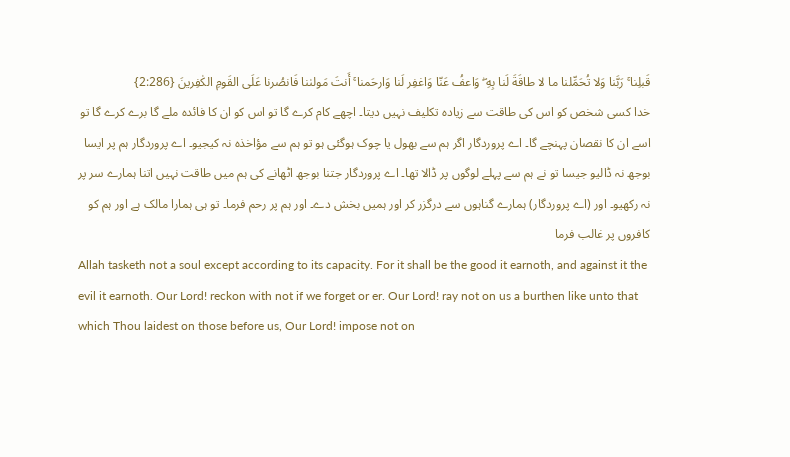قَبلِنا ۚ رَبَّنا وَلا تُحَمِّلنا ما لا طاقَةَ لَنا بِهِ ۖ وَاعفُ عَنّا وَاغفِر لَنا وَارحَمنا ۚ أَنتَ مَولىٰنا فَانصُرنا عَلَى القَومِ الكٰفِرينَ {2:286}
خدا کسی شخص کو اس کی طاقت سے زیادہ تکلیف نہیں دیتا۔ اچھے کام کرے گا تو اس کو ان کا فائدہ ملے گا برے کرے گا تو اسے ان کا نقصان پہنچے گا۔ اے پروردگار اگر ہم سے بھول یا چوک ہوگئی ہو تو ہم سے مؤاخذہ نہ کیجیو۔ اے پروردگار ہم پر ایسا بوجھ نہ ڈالیو جیسا تو نے ہم سے پہلے لوگوں پر ڈالا تھا۔ اے پروردگار جتنا بوجھ اٹھانے کی ہم میں طاقت نہیں اتنا ہمارے سر پر نہ رکھیو۔ اور (اے پروردگار) ہمارے گناہوں سے درگزر کر اور ہمیں بخش دے۔ اور ہم پر رحم فرما۔ تو ہی ہمارا مالک ہے اور ہم کو کافروں پر غالب فرما
Allah tasketh not a soul except according to its capacity. For it shall be the good it earnoth, and against it the evil it earnoth. Our Lord! reckon with not if we forget or er. Our Lord! ray not on us a burthen like unto that which Thou laidest on those before us, Our Lord! impose not on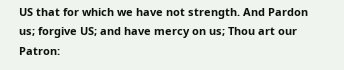US that for which we have not strength. And Pardon us; forgive US; and have mercy on us; Thou art our Patron: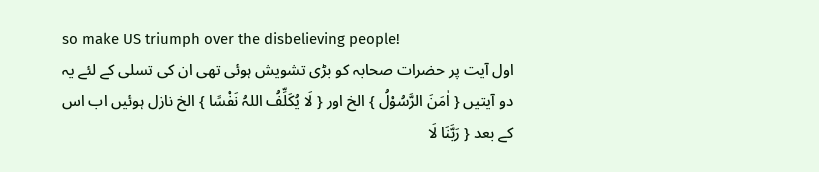so make US triumph over the disbelieving people!
اول آیت پر حضرات صحابہ کو بڑی تشویش ہوئی تھی ان کی تسلی کے لئے یہ دو آیتیں { اٰمَنَ الرَّسُوْلُ } الخ اور { لَا یُکَلِّفُ اللہُ نَفْسًا } الخ نازل ہوئیں اب اس کے بعد { رَبَّنَا لَا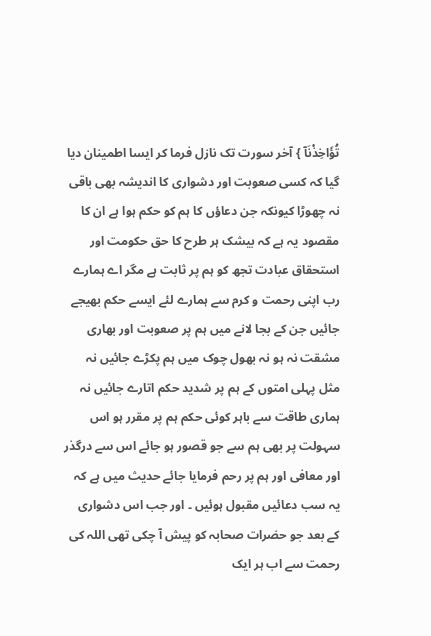تُؤَاخِذْنَآ } آخر سورت تک نازل فرما کر ایسا اطمینان دیا گیا کہ کسی صعوبت اور دشواری کا اندیشہ بھی باقی نہ چھوڑا کیونکہ جن دعاؤں کا ہم کو حکم ہوا ہے ان کا مقصود یہ ہے کہ بیشک ہر طرح کا حق حکومت اور استحقاق عبادت تجھ کو ہم پر ثابت ہے مگر اے ہمارے رب اپنی رحمت و کرم سے ہمارے لئے ایسے حکم بھیجے جائیں جن کے بجا لانے میں ہم پر صعوبت اور بھاری مشقت نہ ہو نہ بھول چوک میں ہم پکڑے جائیں نہ مثل پہلی امتوں کے ہم پر شدید حکم اتارے جائیں نہ ہماری طاقت سے باہر کوئی حکم ہم پر مقرر ہو اس سہولت پر بھی ہم سے جو قصور ہو جائے اس سے درگذر اور معافی اور ہم پر رحم فرمایا جائے حدیث میں ہے کہ یہ سب دعائیں مقبول ہوئیں ۔ اور جب اس دشواری کے بعد جو حضرات صحابہ کو پیش آ چکی تھی اللہ کی رحمت سے اب ہر ایک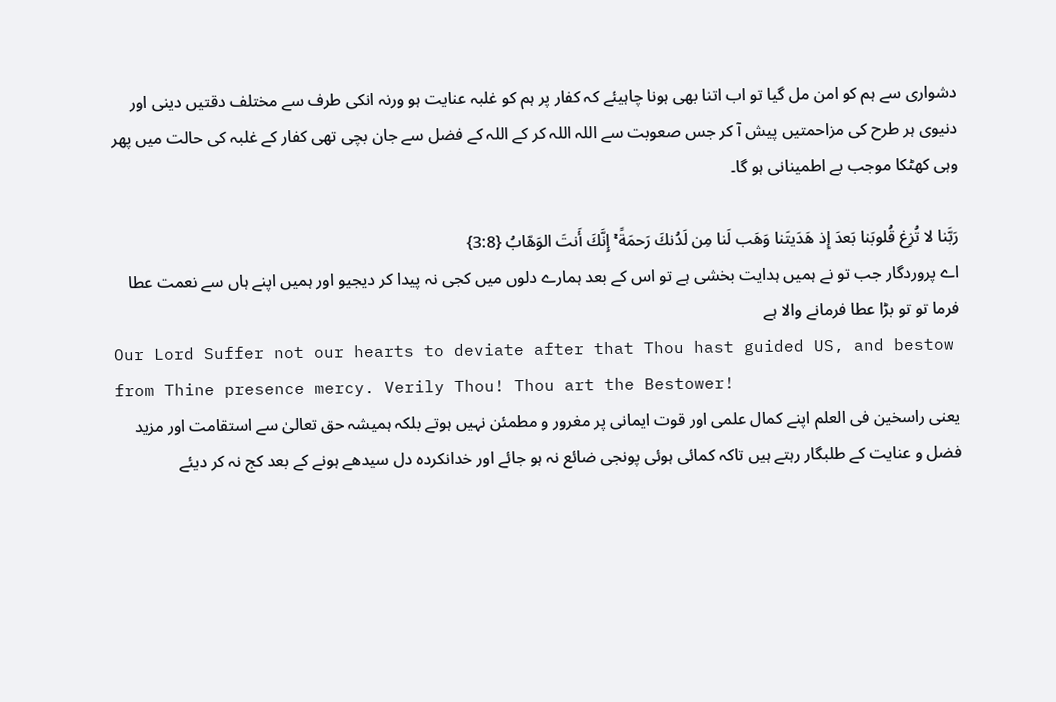دشواری سے ہم کو امن مل گیا تو اب اتنا بھی ہونا چاہیئے کہ کفار پر ہم کو غلبہ عنایت ہو ورنہ انکی طرف سے مختلف دقتیں دینی اور دنیوی ہر طرح کی مزاحمتیں پیش آ کر جس صعوبت سے اللہ اللہ کر کے اللہ کے فضل سے جان بچی تھی کفار کے غلبہ کی حالت میں پھر وہی کھٹکا موجب بے اطمینانی ہو گا۔

رَبَّنا لا تُزِغ قُلوبَنا بَعدَ إِذ هَدَيتَنا وَهَب لَنا مِن لَدُنكَ رَحمَةً ۚ إِنَّكَ أَنتَ الوَهّابُ {3:8}
اے پروردگار جب تو نے ہمیں ہدایت بخشی ہے تو اس کے بعد ہمارے دلوں میں کجی نہ پیدا کر دیجیو اور ہمیں اپنے ہاں سے نعمت عطا فرما تو تو بڑا عطا فرمانے والا ہے
Our Lord Suffer not our hearts to deviate after that Thou hast guided US, and bestow from Thine presence mercy. Verily Thou! Thou art the Bestower!
یعنی راسخین فی العلم اپنے کمال علمی اور قوت ایمانی پر مغرور و مطمئن نہیں ہوتے بلکہ ہمیشہ حق تعالیٰ سے استقامت اور مزید فضل و عنایت کے طلبگار رہتے ہیں تاکہ کمائی ہوئی پونجی ضائع نہ ہو جائے اور خدانکردہ دل سیدھے ہونے کے بعد کج نہ کر دیئے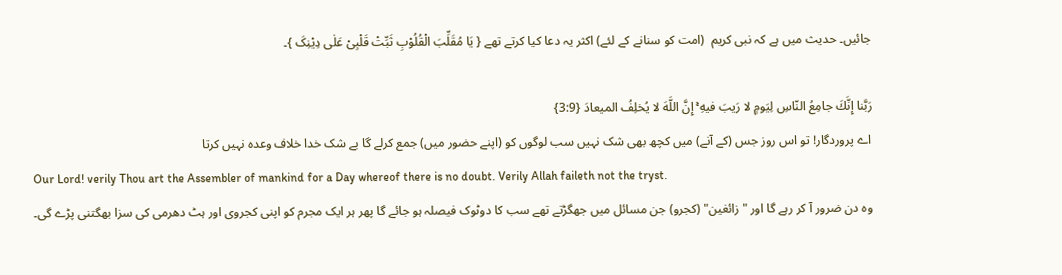جائیں۔ حدیث میں ہے کہ نبی کریم  (امت کو سنانے کے لئے) اکثر یہ دعا کیا کرتے تھے { یَا مُقَلِّبَ الْقُلُوْبِ ثَبِّتْ قَلْبِیْ عَلٰی دِیْنِکَ }۔

رَبَّنا إِنَّكَ جامِعُ النّاسِ لِيَومٍ لا رَيبَ فيهِ ۚ إِنَّ اللَّهَ لا يُخلِفُ الميعادَ {3:9}
اے پروردگار! تو اس روز جس (کے آنے) میں کچھ بھی شک نہیں سب لوگوں کو (اپنے حضور میں) جمع کرلے گا بے شک خدا خلاف وعدہ نہیں کرتا
Our Lord! verily Thou art the Assembler of mankind for a Day whereof there is no doubt. Verily Allah faileth not the tryst.
وہ دن ضرور آ کر رہے گا اور "زائغین" (کجرو) جن مسائل میں جھگڑتے تھے سب کا دوٹوک فیصلہ ہو جائے گا پھر ہر ایک مجرم کو اپنی کجروی اور ہٹ دھرمی کی سزا بھگتنی پڑے گی۔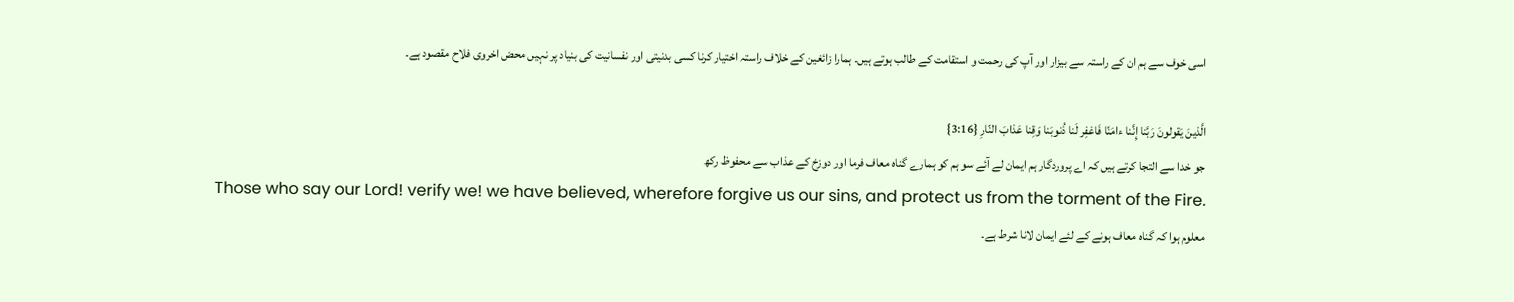اسی خوف سے ہم ان کے راستہ سے بیزار اور آپ کی رحمت و استقامت کے طالب ہوتے ہیں۔ ہمارا زائغین کے خلاف راستہ اختیار کرنا کسی بدنیتی اور نفسانیت کی بنیاد پر نہیں محض اخروی فلاح مقصود ہے۔

الَّذينَ يَقولونَ رَبَّنا إِنَّنا ءامَنّا فَاغفِر لَنا ذُنوبَنا وَقِنا عَذابَ النّارِ {3:16}
جو خدا سے التجا کرتے ہیں کہ اے پروردگار ہم ایمان لے آئے سو ہم کو ہمارے گناہ معاف فرما اور دوزخ کے عذاب سے محفوظ رکھ
Those who say our Lord! verify we! we have believed, wherefore forgive us our sins, and protect us from the torment of the Fire.
معلوم ہوا کہ گناہ معاف ہونے کے لئے ایمان لانا شرط ہے۔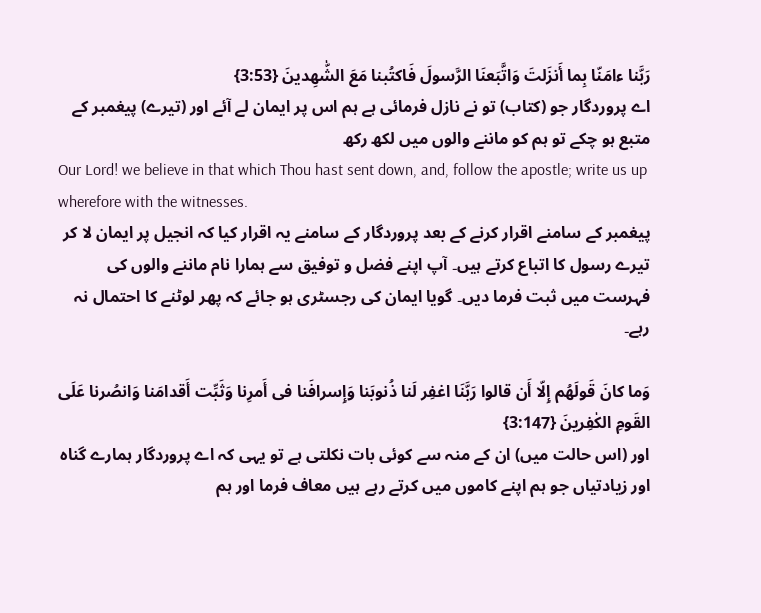رَبَّنا ءامَنّا بِما أَنزَلتَ وَاتَّبَعنَا الرَّسولَ فَاكتُبنا مَعَ الشّٰهِدينَ {3:53}
اے پروردگار جو (کتاب) تو نے نازل فرمائی ہے ہم اس پر ایمان لے آئے اور (تیرے) پیغمبر کے متبع ہو چکے تو ہم کو ماننے والوں میں لکھ رکھ
Our Lord! we believe in that which Thou hast sent down, and, follow the apostle; write us up wherefore with the witnesses.
پیغمبر کے سامنے اقرار کرنے کے بعد پروردگار کے سامنے یہ اقرار کیا کہ انجیل پر ایمان لا کر تیرے رسول کا اتباع کرتے ہیں۔ آپ اپنے فضل و توفیق سے ہمارا نام ماننے والوں کی فہرست میں ثبت فرما دیں۔ گویا ایمان کی رجسٹری ہو جائے کہ پھر لوٹنے کا احتمال نہ رہے۔

وَما كانَ قَولَهُم إِلّا أَن قالوا رَبَّنَا اغفِر لَنا ذُنوبَنا وَإِسرافَنا فى أَمرِنا وَثَبِّت أَقدامَنا وَانصُرنا عَلَى القَومِ الكٰفِرينَ {3:147}
اور (اس حالت میں) ان کے منہ سے کوئی بات نکلتی ہے تو یہی کہ اے پروردگار ہمارے گناہ اور زیادتیاں جو ہم اپنے کاموں میں کرتے رہے ہیں معاف فرما اور ہم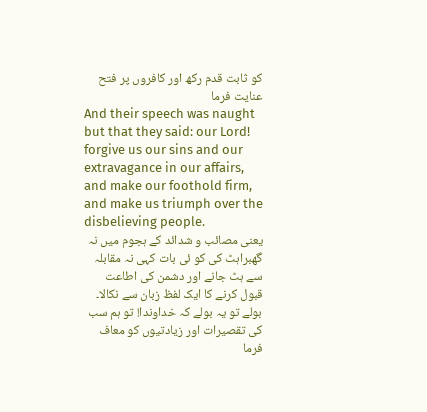کو ثابت قدم رکھ اور کافروں پر فتح عنایت فرما
And their speech was naught but that they said: our Lord! forgive us our sins and our extravagance in our affairs, and make our foothold firm, and make us triumph over the disbelieving people.
یعنی مصائب و شدائد کے ہجوم میں نہ گھبراہٹ کی کو ئی بات کہی نہ مقابلہ سے ہٹ جانے اور دشمن کی اطاعت قبول کرنے کا ایک لفظ زبان سے نکالا۔ بولے تو یہ بولے کہ خداوندا! تو ہم سب کی تقصیرات اور زیادتیوں کو معاف فرما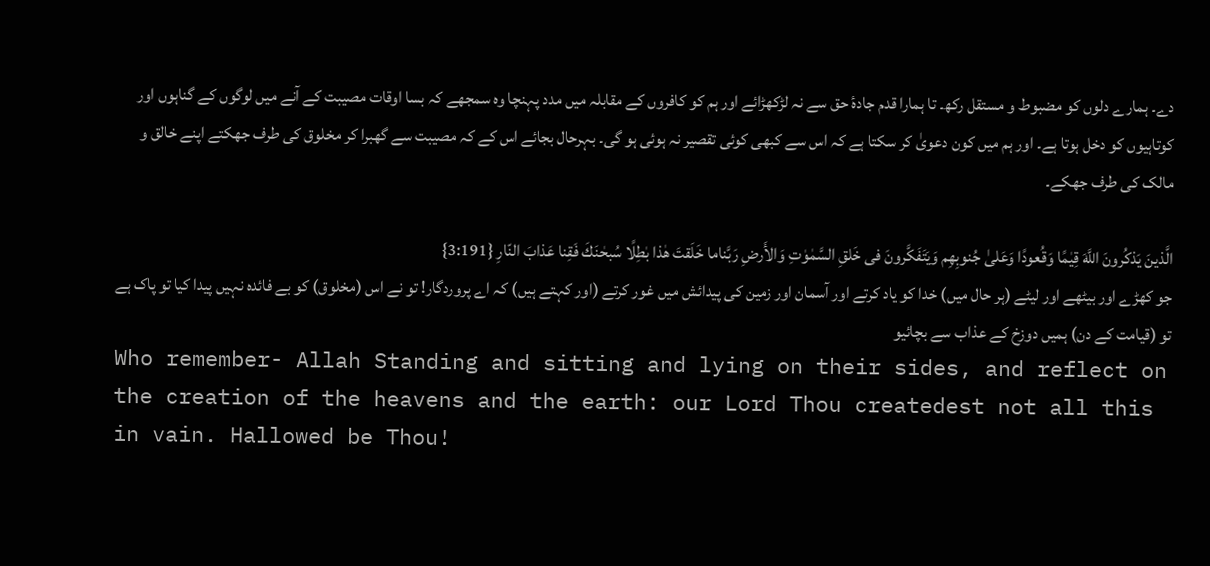دے۔ ہمارے دلوں کو مضبوط و مستقل رکھ۔ تا ہمارا قدم جادۂ حق سے نہ لڑکھڑائے اور ہم کو کافروں کے مقابلہ میں مدد پہنچا وہ سمجھے کہ بسا اوقات مصیبت کے آنے میں لوگوں کے گناہوں اور کوتاہیوں کو دخل ہوتا ہے۔ اور ہم میں کون دعویٰ کر سکتا ہے کہ اس سے کبھی کوئی تقصیر نہ ہوئی ہو گی۔ بہرحال بجائے اس کے کہ مصیبت سے گھبرا کر مخلوق کی طرف جھکتے اپنے خالق و مالک کی طرف جھکے۔

الَّذينَ يَذكُرونَ اللَّهَ قِيٰمًا وَقُعودًا وَعَلىٰ جُنوبِهِم وَيَتَفَكَّرونَ فى خَلقِ السَّمٰوٰتِ وَالأَرضِ رَبَّناما خَلَقتَ هٰذا بٰطِلًا سُبحٰنَكَ فَقِنا عَذابَ النّارِ {3:191}
جو کھڑے اور بیٹھے اور لیٹے (ہر حال میں) خدا کو یاد کرتے اور آسمان اور زمین کی پیدائش میں غور کرتے (اور کہتے ہیں) کہ اے پروردگار! تو نے اس (مخلوق) کو بے فائدہ نہیں پیدا کیا تو پاک ہے تو (قیامت کے دن) ہمیں دوزخ کے عذاب سے بچائیو
Who remember- Allah Standing and sitting and lying on their sides, and reflect on the creation of the heavens and the earth: our Lord Thou createdest not all this in vain. Hallowed be Thou!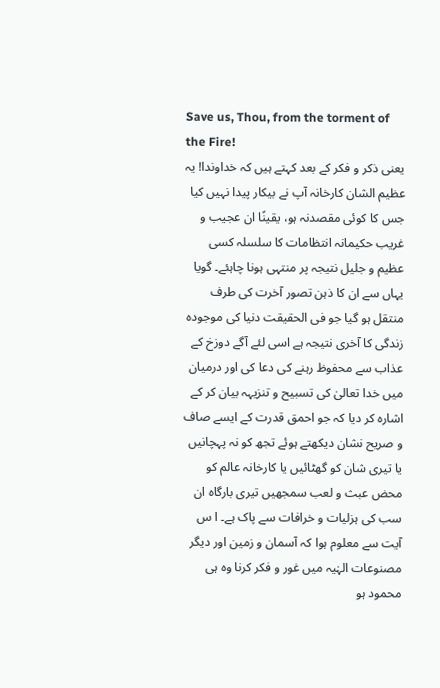Save us, Thou, from the torment of the Fire!
یعنی ذکر و فکر کے بعد کہتے ہیں کہ خداوندا! یہ عظیم الشان کارخانہ آپ نے بیکار پیدا نہیں کیا جس کا کوئی مقصدنہ ہو، یقینًا ان عجیب و غریب حکیمانہ انتظامات کا سلسلہ کسی عظیم و جلیل نتیجہ پر منتہی ہونا چاہئے۔ گویا یہاں سے ان کا ذہن تصور آخرت کی طرف منتقل ہو گیا جو فی الحقیقت دنیا کی موجودہ زندگی کا آخری نتیجہ ہے اسی لئے آگے دوزخ کے عذاب سے محفوظ رہنے کی دعا کی اور درمیان میں خدا تعالیٰ کی تسبیح و تنزیہہ بیان کر کے اشارہ کر دیا کہ جو احمق قدرت کے ایسے صاف و صریح نشان دیکھتے ہوئے تجھ کو نہ پہچانیں یا تیری شان کو گھٹائیں یا کارخانہ عالم کو محض عبث و لعب سمجھیں تیری بارگاہ ان سب کی ہزلیات و خرافات سے پاک ہے۔ ا س آیت سے معلوم ہوا کہ آسمان و زمین اور دیگر مصنوعات الہٰیہ میں غور و فکر کرنا وہ ہی محمود ہو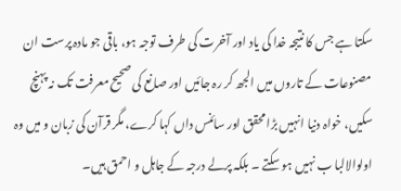سکتا ہے جس کا نتیجہ خدا کی یاد اور آخرت کی طرف توجہ ہو، باقی جو مادہ پرست ان مصنوعات کے تاروں میں الجھ کر رہ جائیں اور صانع کی صحیح معرفت تک نہ پہنچ سکیں، خواہ دنیا انہیں بڑا محقق اور سائنس داں کہا کرے، مگر قرآن کی زبان و میں وہ اولوالالبا ب نہیں ہو سکتے ۔ بلکہ پرلے درجہ کے جاہل و احمق ہیں۔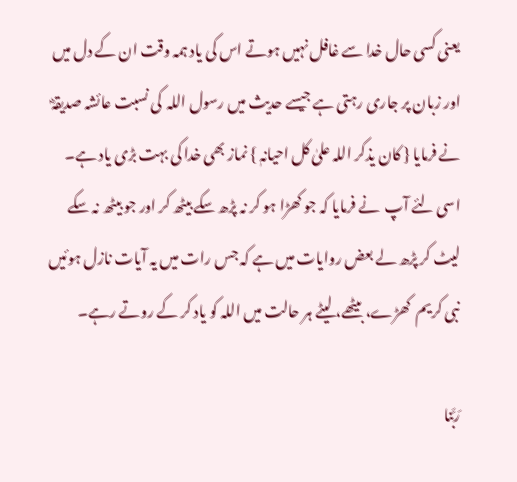یعنی کسی حال خدا سے غافل نہیں ہوتے اس کی یاد ہمہ وقت ان کے دل میں اور زبان پر جاری رہتی ہے جیسے حدیث میں رسول اللہ  کی نسبت عائشہ صدیقہؓ نے فرمایا { کان یذکر اللہ علیٰ کل احیانہٖ } نماز بھی خدا کی بہت بڑی یاد ہے۔ اسی لئے آپ  نے فرمایا کہ جو کھڑا ہو کر نہ پڑھ سکے بیٹھ کر اور جو بیٹھ نہ سکے لیٹ کر پڑھ لے بعض روایات میں ہے کہ جس رات میں یہ آیات نازل ہوئیں نبی کریم  کھڑے، بیٹھے، لیٹے ہر حالت میں اللہ کو یاد کر کے روتے رہے۔

رَبَّنا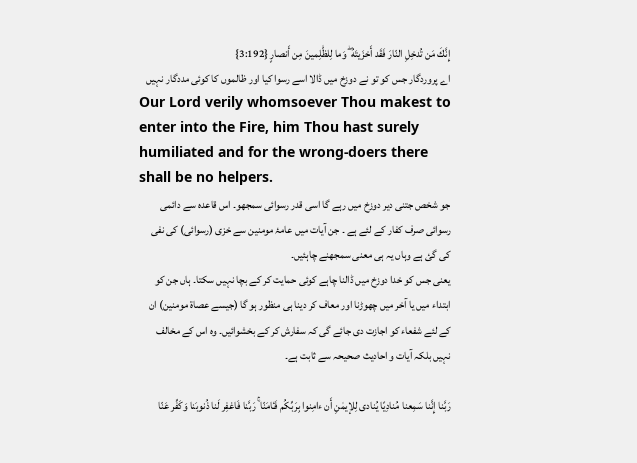إِنَّكَ مَن تُدخِلِ النّارَ فَقَد أَخزَيتَهُ ۖ وَما لِلظّٰلِمينَ مِن أَنصارٍ {3:192}
اے پروردگار جس کو تو نے دوزخ میں ڈالا اسے رسوا کیا اور ظالموں کا کوئی مددگار نہیں
Our Lord verily whomsoever Thou makest to enter into the Fire, him Thou hast surely humiliated and for the wrong-doers there shall be no helpers.
جو شخص جتنی دیر دوزخ میں رہے گا اسی قدر رسوائی سمجھو۔ اس قاعدہ سے دائمی رسوائی صرف کفار کے لئے ہے ۔ جن آیات میں عامۂ مومنین سے خزی (رسوائی) کی نفی کی گئ ہے وہاں یہ ہی معنی سمجھنے چاہئیں۔
یعنی جس کو خدا دوزخ میں ڈالنا چاہے کوئی حمایت کر کے بچا نہیں سکتا۔ ہاں جن کو ابتداء میں یا آخر میں چھوڑنا اور معاف کر دینا ہی منظور ہو گا (جیسے عصاۃ مومنین) ان کے لئے شفعاء کو اجازت دی جائے گی کہ سفارش کر کے بخشوائیں۔ وہ اس کے مخالف نہیں بلکہ آیات و احادیث صحیحہ سے ثابت ہے۔

رَبَّنا إِنَّنا سَمِعنا مُنادِيًا يُنادى لِلإيمٰنِ أَن ءامِنوا بِرَبِّكُم فَـٔامَنّا ۚ رَبَّنا فَاغفِر لَنا ذُنوبَنا وَكَفِّر عَنّا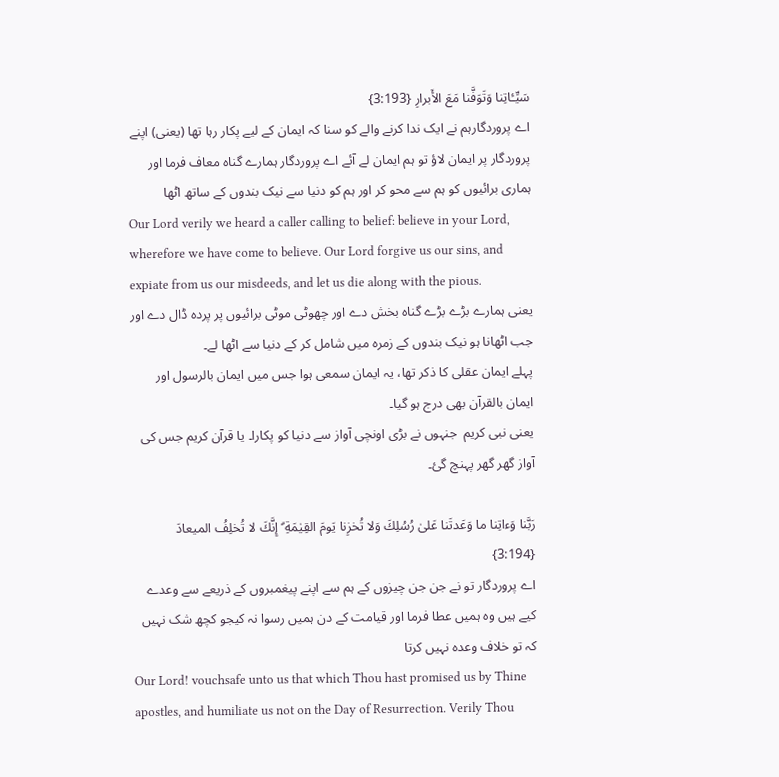سَيِّـٔاتِنا وَتَوَفَّنا مَعَ الأَبرارِ {3:193}
اے پروردگارہم نے ایک ندا کرنے والے کو سنا کہ ایمان کے لیے پکار رہا تھا (یعنی) اپنے پروردگار پر ایمان لاؤ تو ہم ایمان لے آئے اے پروردگار ہمارے گناہ معاف فرما اور ہماری برائیوں کو ہم سے محو کر اور ہم کو دنیا سے نیک بندوں کے ساتھ اٹھا
Our Lord verily we heard a caller calling to belief: believe in your Lord, wherefore we have come to believe. Our Lord forgive us our sins, and expiate from us our misdeeds, and let us die along with the pious.
یعنی ہمارے بڑے بڑے گناہ بخش دے اور چھوٹی موٹی برائیوں پر پردہ ڈال دے اور جب اٹھانا ہو نیک بندوں کے زمرہ میں شامل کر کے دنیا سے اٹھا لے۔
پہلے ایمان عقلی کا ذکر تھا، یہ ایمان سمعی ہوا جس میں ایمان بالرسول اور ایمان بالقرآن بھی درج ہو گیا۔
یعنی نبی کریم  جنہوں نے بڑی اونچی آواز سے دنیا کو پکارا۔ یا قرآن کریم جس کی آواز گھر گھر پہنچ گئ۔

رَبَّنا وَءاتِنا ما وَعَدتَنا عَلىٰ رُسُلِكَ وَلا تُخزِنا يَومَ القِيٰمَةِ ۗ إِنَّكَ لا تُخلِفُ الميعادَ {3:194}
اے پروردگار تو نے جن جن چیزوں کے ہم سے اپنے پیغمبروں کے ذریعے سے وعدے کیے ہیں وہ ہمیں عطا فرما اور قیامت کے دن ہمیں رسوا نہ کیجو کچھ شک نہیں کہ تو خلاف وعدہ نہیں کرتا
Our Lord! vouchsafe unto us that which Thou hast promised us by Thine apostles, and humiliate us not on the Day of Resurrection. Verily Thou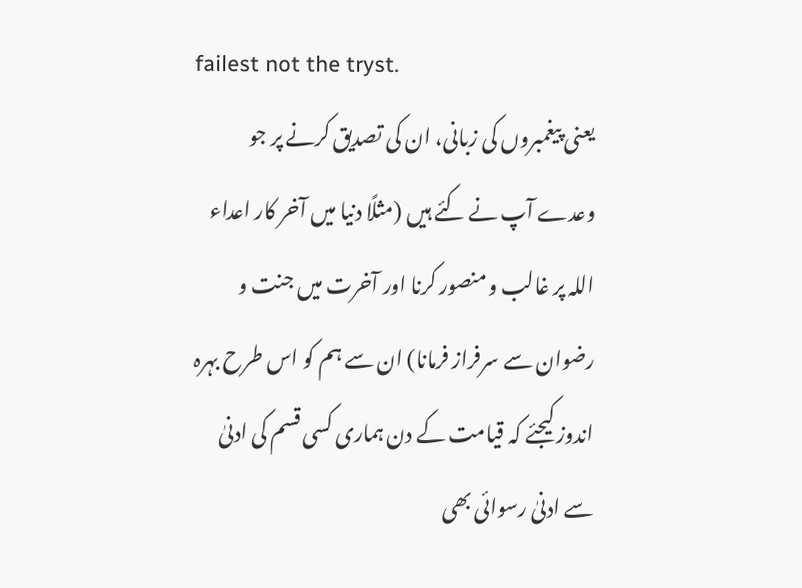failest not the tryst.
یعنی پیغمبروں کی زبانی، ان کی تصدیق کرنے پر جو وعدے آپ نے کئے ہیں (مثلًا دنیا میں آخر کار اعداء اللہ پر غالب و منصور کرنا اور آخرت میں جنت و رضوان سے سرفراز فرمانا) ان سے ہم کو اس طرح بہرہ اندوز کیجئے کہ قیامت کے دن ہماری کسی قسم کی ادنیٰ سے ادنیٰ رسوائی بھی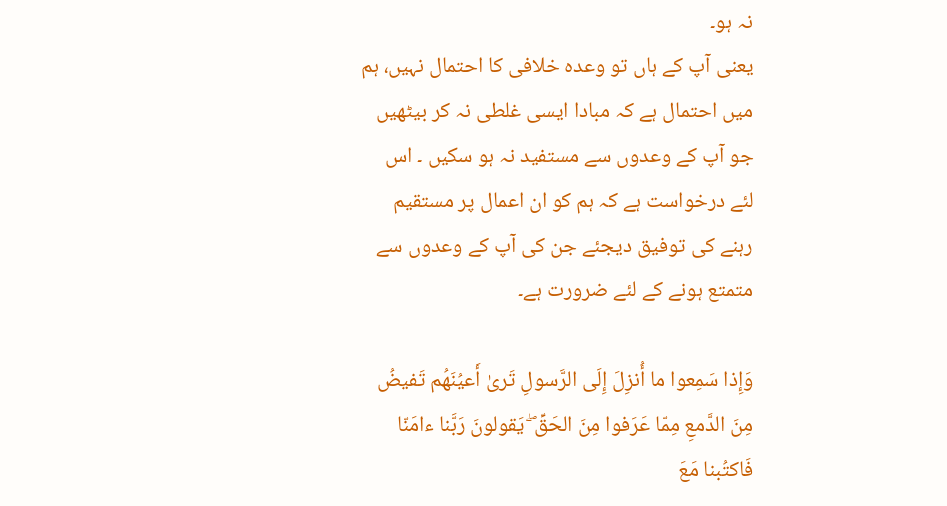نہ ہو۔
یعنی آپ کے ہاں تو وعدہ خلافی کا احتمال نہیں، ہم میں احتمال ہے کہ مبادا ایسی غلطی نہ کر بیٹھیں جو آپ کے وعدوں سے مستفید نہ ہو سکیں ۔ اس لئے درخواست ہے کہ ہم کو ان اعمال پر مستقیم رہنے کی توفیق دیجئے جن کی آپ کے وعدوں سے متمتع ہونے کے لئے ضرورت ہے۔

وَإِذا سَمِعوا ما أُنزِلَ إِلَى الرَّسولِ تَرىٰ أَعيُنَهُم تَفيضُ مِنَ الدَّمعِ مِمّا عَرَفوا مِنَ الحَقِّ ۖ يَقولونَ رَبَّنا ءامَنّا فَاكتُبنا مَعَ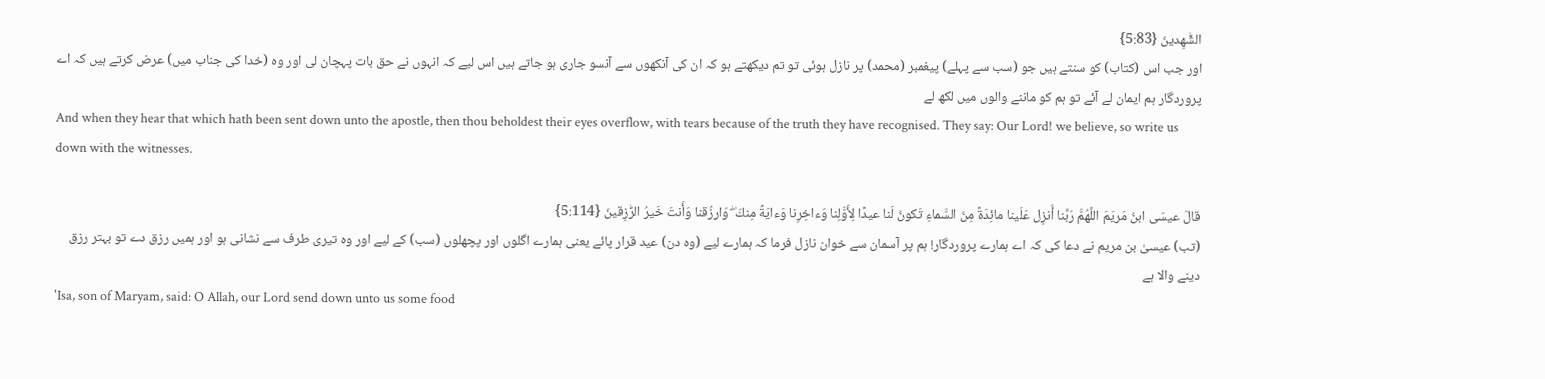الشّٰهِدينَ {5:83}
اور جب اس (کتاب) کو سنتے ہیں جو (سب سے پہلے) پیغمبر (محمد) پر نازل ہوئی تو تم دیکھتے ہو کہ ان کی آنکھوں سے آنسو جاری ہو جاتے ہیں اس لیے کہ انہوں نے حق بات پہچان لی اور وہ (خدا کی جناب میں) عرض کرتے ہیں کہ اے پروردگار ہم ایمان لے آئے تو ہم کو ماننے والوں میں لکھ لے
And when they hear that which hath been sent down unto the apostle, then thou beholdest their eyes overflow, with tears because of the truth they have recognised. They say: Our Lord! we believe, so write us down with the witnesses.

قالَ عيسَى ابنُ مَريَمَ اللَّهُمَّ رَبَّنا أَنزِل عَلَينا مائِدَةً مِنَ السَّماءِ تَكونُ لَنا عيدًا لِأَوَّلِنا وَءاخِرِنا وَءايَةً مِنكَ ۖ وَارزُقنا وَأَنتَ خَيرُ الرّٰزِقينَ {5:114}
(تب) عیسیٰ بن مریم نے دعا کی کہ اے ہمارے پروردگار! ہم پر آسمان سے خوان نازل فرما کہ ہمارے لیے (وہ دن) عید قرار پائے یعنی ہمارے اگلوں اور پچھلوں (سب) کے لیے اور وہ تیری طرف سے نشانی ہو اور ہمیں رزق دے تو بہتر رزق دینے والا ہے
'Isa, son of Maryam, said: O Allah, our Lord send down unto us some food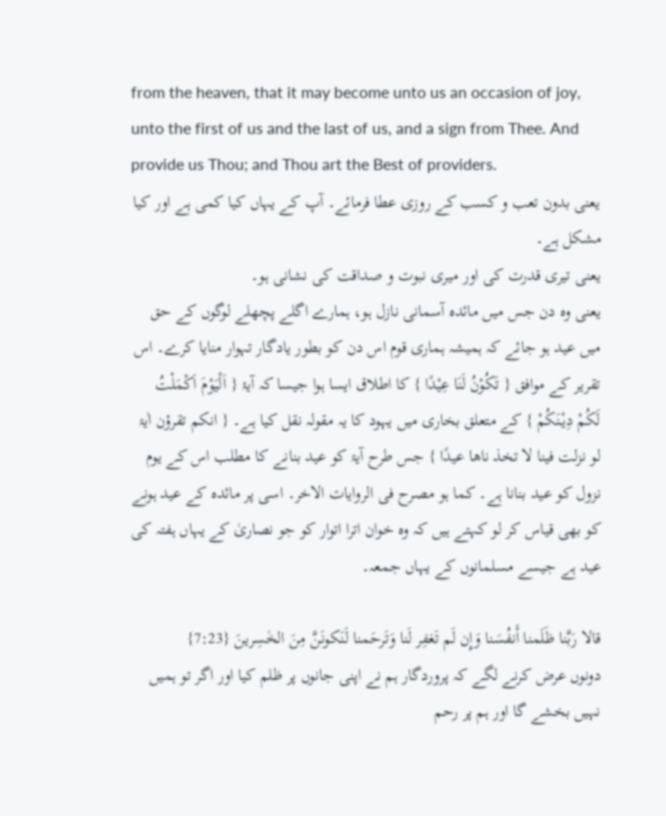from the heaven, that it may become unto us an occasion of joy, unto the first of us and the last of us, and a sign from Thee. And provide us Thou; and Thou art the Best of providers.
یعنی بدون تعب و کسب کے روزی عطا فرمائے۔ آپ کے یہاں کیا کمی ہے اور کیا مشکل ہے۔
یعنی تیری قدرت کی اور میری نبوت و صداقت کی نشانی ہو۔
یعنی وہ دن جس میں مائدہ آسمانی نازل ہو، ہمارے اگلے پچھلے لوگوں کے حق میں عید ہو جائے کہ ہمیشہ ہماری قوم اس دن کو بطور یادگار تہوار منایا کرے۔ اس تقریر کے موافق { تَکُوْنُ لَنَا عِیْدًا } کا اطلاق ایسا ہوا جیسا کہ آیۂ { اَلْیَوْمَ اَکْمَلْتُ لَکُمْ دِیْنَکُمْ } کے متعلق بخاری میں یہود کا یہ مقولہ نقل کیا ہے۔ { انکم تقرؤن اٰیۃ لو نزلت فینا لا تخذ ناھا عیدًا } جس طرح آیۃ کو عید بنانے کا مطلب اس کے یوم نزول کو عید بنانا ہے۔ کما ہو مصرح فی الروایات الاخر۔ اسی پر مائدہ کے عید ہونے کو بھی قیاس کر لو کہتے ہیں کہ وہ خوان اترا اتوار کو جو نصاریٰ کے یہاں ہفتہ کی عید ہے جیسے مسلمانوں کے یہاں جمعہ۔

قالا رَبَّنا ظَلَمنا أَنفُسَنا وَإِن لَم تَغفِر لَنا وَتَرحَمنا لَنَكونَنَّ مِنَ الخٰسِرينَ {7:23}
دونوں عرض کرنے لگے کہ پروردگار ہم نے اپنی جانوں پر ظلم کیا اور اگر تو ہمیں نہیں بخشے گا اور ہم پر رحم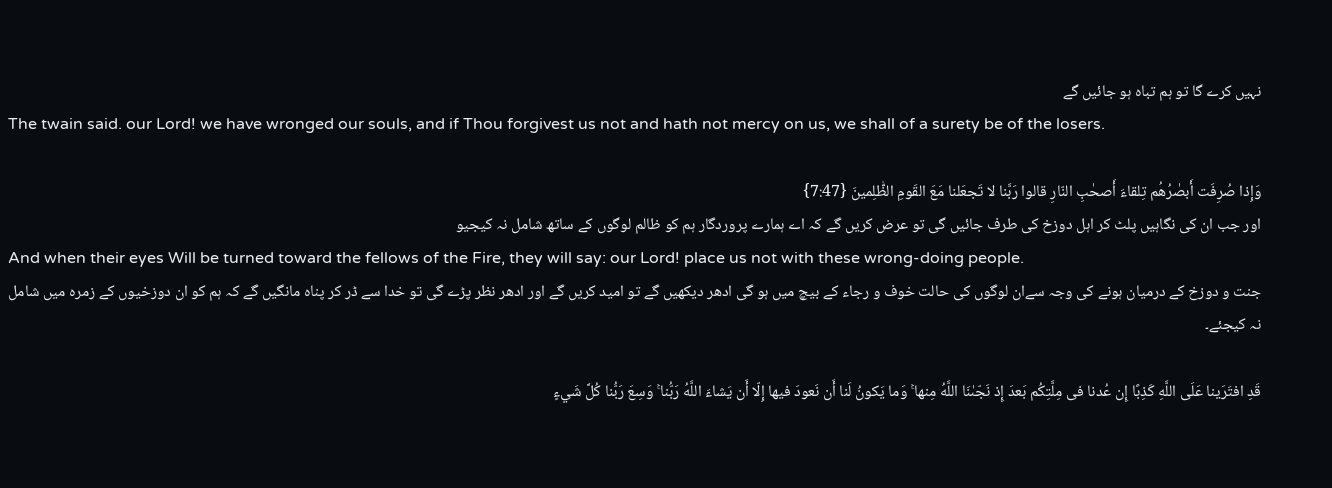نہیں کرے گا تو ہم تباہ ہو جائیں گے
The twain said. our Lord! we have wronged our souls, and if Thou forgivest us not and hath not mercy on us, we shall of a surety be of the losers.

وَإِذا صُرِفَت أَبصٰرُهُم تِلقاءَ أَصحٰبِ النّارِ قالوا رَبَّنا لا تَجعَلنا مَعَ القَومِ الظّٰلِمينَ {7:47}
اور جب ان کی نگاہیں پلٹ کر اہل دوزخ کی طرف جائیں گی تو عرض کریں گے کہ اے ہمارے پروردگار ہم کو ظالم لوگوں کے ساتھ شامل نہ کیجیو
And when their eyes Will be turned toward the fellows of the Fire, they will say: our Lord! place us not with these wrong-doing people.
جنت و دوزخ کے درمیان ہونے کی وجہ سےان لوگوں کی حالت خوف و رجاء کے بیچ میں ہو گی ادھر دیکھیں گے تو امید کریں گے اور ادھر نظر پڑے گی تو خدا سے ڈر کر پناہ مانگیں گے کہ ہم کو ان دوزخیوں کے زمرہ میں شامل نہ کیجئے۔

قَدِ افتَرَينا عَلَى اللَّهِ كَذِبًا إِن عُدنا فى مِلَّتِكُم بَعدَ إِذ نَجّىٰنَا اللَّهُ مِنها ۚ وَما يَكونُ لَنا أَن نَعودَ فيها إِلّا أَن يَشاءَ اللَّهُ رَبُّنا ۚ وَسِعَ رَبُّنا كُلَّ شَيءٍ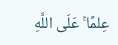عِلمًا ۚ عَلَى اللَّهِ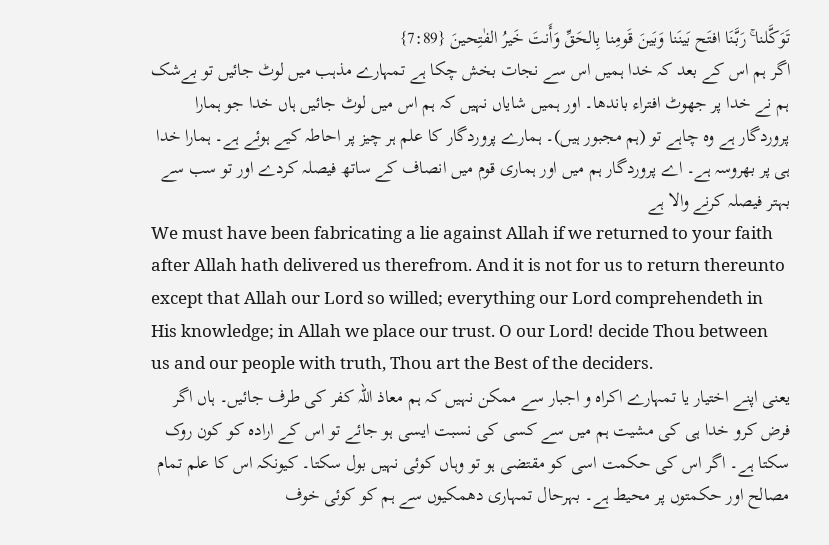تَوَكَّلنا ۚ رَبَّنَا افتَح بَينَنا وَبَينَ قَومِنا بِالحَقِّ وَأَنتَ خَيرُ الفٰتِحينَ {7:89}
اگر ہم اس کے بعد کہ خدا ہمیں اس سے نجات بخش چکا ہے تمہارے مذہب میں لوٹ جائیں تو بےشک ہم نے خدا پر جھوٹ افتراء باندھا۔ اور ہمیں شایاں نہیں کہ ہم اس میں لوٹ جائیں ہاں خدا جو ہمارا پروردگار ہے وہ چاہے تو (ہم مجبور ہیں)۔ ہمارے پروردگار کا علم ہر چیز پر احاطہ کیے ہوئے ہے۔ ہمارا خدا ہی پر بھروسہ ہے۔ اے پروردگار ہم میں اور ہماری قوم میں انصاف کے ساتھ فیصلہ کردے اور تو سب سے بہتر فیصلہ کرنے والا ہے
We must have been fabricating a lie against Allah if we returned to your faith after Allah hath delivered us therefrom. And it is not for us to return thereunto except that Allah our Lord so willed; everything our Lord comprehendeth in His knowledge; in Allah we place our trust. O our Lord! decide Thou between us and our people with truth, Thou art the Best of the deciders.
یعنی اپنے اختیار یا تمہارے اکراہ و اجبار سے ممکن نہیں کہ ہم معاذ اللہ کفر کی طرف جائیں۔ ہاں اگر فرض کرو خدا ہی کی مشیت ہم میں سے کسی کی نسبت ایسی ہو جائے تو اس کے ارادہ کو کون روک سکتا ہے۔ اگر اس کی حکمت اسی کو مقتضی ہو تو وہاں کوئی نہیں بول سکتا۔ کیونکہ اس کا علم تمام مصالح اور حکمتوں پر محیط ہے۔ بہرحال تمہاری دھمکیوں سے ہم کو کوئی خوف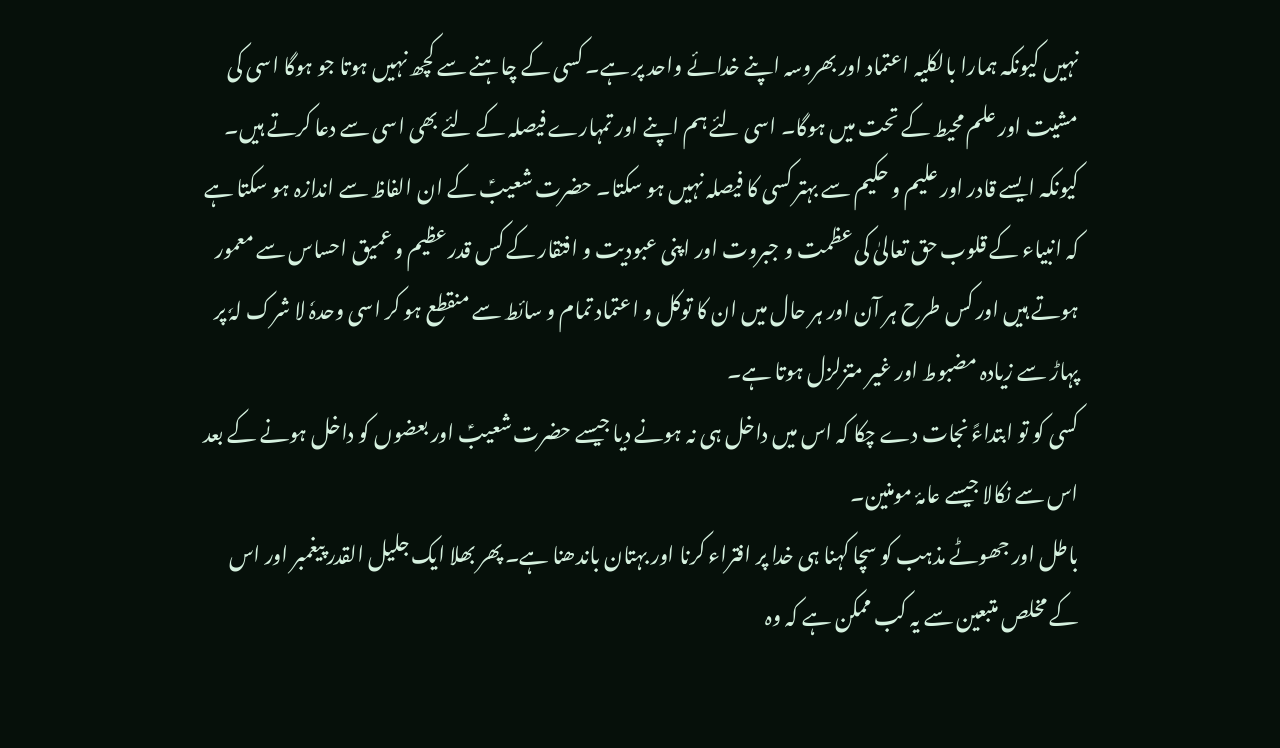نہیں کیونکہ ہمارا بالکلیہ اعتماد اور بھروسہ اپنے خدائے واحد پر ہے۔ کسی کے چاہنے سے کچھ نہیں ہوتا جو ہوگا اسی کی مشیت اور علم محیط کے تحت میں ہوگا۔ اسی لئے ہم اپنے اور تمہارے فیصلہ کے لئے بھی اسی سے دعا کرتے ہیں۔ کیونکہ ایسے قادر اور علیم و حکیم سے بہتر کسی کا فیصلہ نہیں ہو سکتا۔ حضرت شعیبؑ کے ان الفاظ سے اندازہ ہو سکتا ہے کہ انبیاء کے قلوب حق تعالیٰ کی عظمت و جبروت اور اپنی عبودیت و افتقار کے کس قدر عظیم و عمیق احساس سے معمور ہوتے ہیں اور کس طرح ہر آن اور ہر حال میں ان کا توکل و اعتماد تمام و سائط سے منقطع ہو کر اسی وحدہٗ لا شرک لہٗ پر پہاڑ سے زیادہ مضبوط اور غیر متزلزل ہوتا ہے۔
کسی کو تو ابتداءً نجات دے چکا کہ اس میں داخل ہی نہ ہونے دیا جیسے حضرت شعیبؑ اور بعضوں کو داخل ہونے کے بعد اس سے نکالا جیسے عامۂ مومنین۔
باطل اور جھوٹے مذہب کو سچا کہنا ہی خدا پر افتراء کرنا اور بہتان باندھنا ہے۔ پھر بھلا ایک جلیل القدر پیغمبر اور اس کے مخلص متبعین سے یہ کب ممکن ہے کہ وہ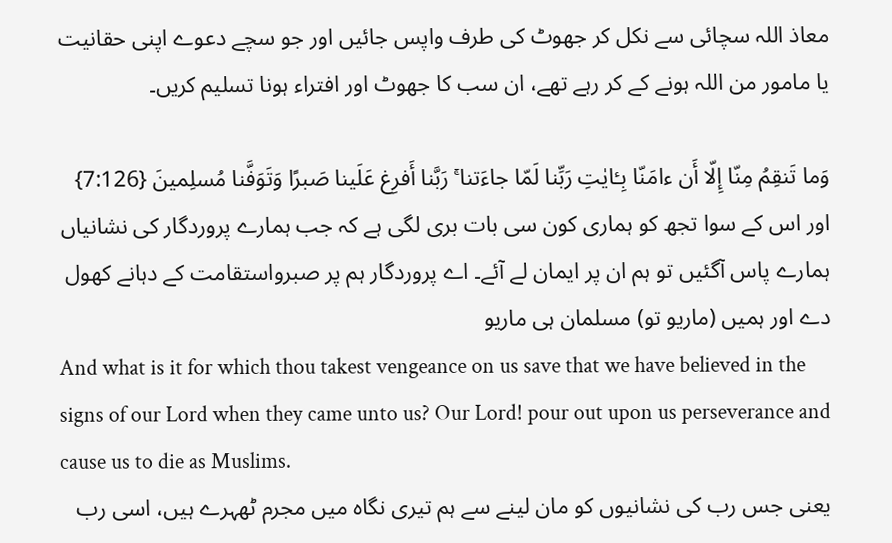معاذ اللہ سچائی سے نکل کر جھوٹ کی طرف واپس جائیں اور جو سچے دعوے اپنی حقانیت یا مامور من اللہ ہونے کے کر رہے تھے، ان سب کا جھوٹ اور افتراء ہونا تسلیم کریں۔

وَما تَنقِمُ مِنّا إِلّا أَن ءامَنّا بِـٔايٰتِ رَبِّنا لَمّا جاءَتنا ۚ رَبَّنا أَفرِغ عَلَينا صَبرًا وَتَوَفَّنا مُسلِمينَ {7:126}
اور اس کے سوا تجھ کو ہماری کون سی بات بری لگی ہے کہ جب ہمارے پروردگار کی نشانیاں ہمارے پاس آگئیں تو ہم ان پر ایمان لے آئے۔ اے پروردگار ہم پر صبرواستقامت کے دہانے کھول دے اور ہمیں (ماریو تو) مسلمان ہی ماریو
And what is it for which thou takest vengeance on us save that we have believed in the signs of our Lord when they came unto us? Our Lord! pour out upon us perseverance and cause us to die as Muslims.
یعنی جس رب کی نشانیوں کو مان لینے سے ہم تیری نگاہ میں مجرم ٹھہرے ہیں، اسی رب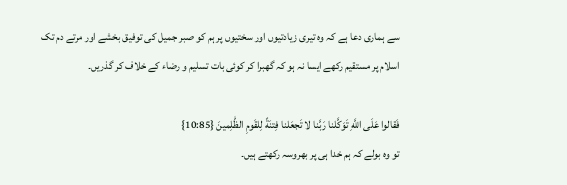سے ہماری دعا ہے کہ وہ تیری زیادتیوں اور سختیوں پر ہم کو صبر جمیل کی توفیق بخشے اور مرتے دم تک اسلام پر مستقیم رکھے ایسا نہ ہو کہ گھبرا کر کوئی بات تسلیم و رضاء کے خلاف کر گذریں۔

فَقالوا عَلَى اللَّهِ تَوَكَّلنا رَبَّنا لا تَجعَلنا فِتنَةً لِلقَومِ الظّٰلِمينَ {10:85}
تو وہ بولے کہ ہم خدا ہی پر بھروسہ رکھتے ہیں۔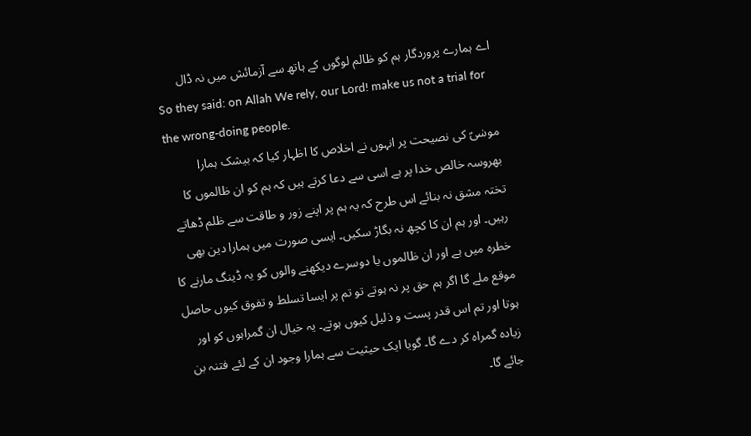اے ہمارے پروردگار ہم کو ظالم لوگوں کے ہاتھ سے آزمائش میں نہ ڈال
So they said: on Allah We rely, our Lord! make us not a trial for the wrong-doing people.
موسٰیؑ کی نصیحت پر انہوں نے اخلاص کا اظہار کیا کہ بیشک ہمارا بھروسہ خالص خدا پر ہے اسی سے دعا کرتے ہیں کہ ہم کو ان ظالموں کا تختہ مشق نہ بنائے اس طرح کہ یہ ہم پر اپنے زور و طاقت سے ظلم ڈھاتے رہیں۔ اور ہم ان کا کچھ نہ بگاڑ سکیں۔ ایسی صورت میں ہمارا دین بھی خطرہ میں ہے اور ان ظالموں یا دوسرے دیکھنے والوں کو یہ ڈینگ مارنے کا موقع ملے گا اگر ہم حق پر نہ ہوتے تو تم پر ایسا تسلط و تفوق کیوں حاصل ہوتا اور تم اس قدر پست و ذلیل کیوں ہوتے۔ یہ خیال ان گمراہوں کو اور زیادہ گمراہ کر دے گا۔ گویا ایک حیثیت سے ہمارا وجود ان کے لئے فتنہ بن جائے گا۔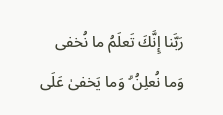رَبَّنا إِنَّكَ تَعلَمُ ما نُخفى وَما نُعلِنُ ۗ وَما يَخفىٰ عَلَى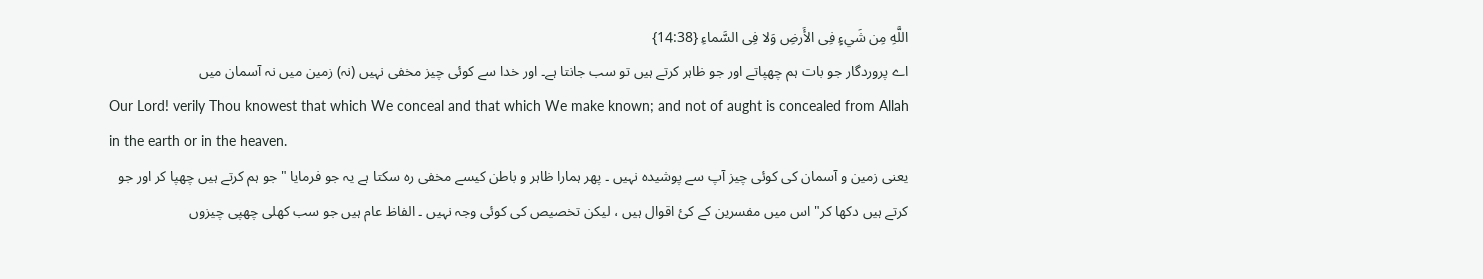اللَّهِ مِن شَيءٍ فِى الأَرضِ وَلا فِى السَّماءِ {14:38}
اے پروردگار جو بات ہم چھپاتے اور جو ظاہر کرتے ہیں تو سب جانتا ہے۔ اور خدا سے کوئی چیز مخفی نہیں (نہ) زمین میں نہ آسمان میں
Our Lord! verily Thou knowest that which We conceal and that which We make known; and not of aught is concealed from Allah in the earth or in the heaven.
یعنی زمین و آسمان کی کوئی چیز آپ سے پوشیدہ نہیں ۔ پھر ہمارا ظاہر و باطن کیسے مخفی رہ سکتا ہے یہ جو فرمایا "جو ہم کرتے ہیں چھپا کر اور جو کرتے ہیں دکھا کر" اس میں مفسرین کے کئ اقوال ہیں ، لیکن تخصیص کی کوئی وجہ نہیں ۔ الفاظ عام ہیں جو سب کھلی چھپی چیزوں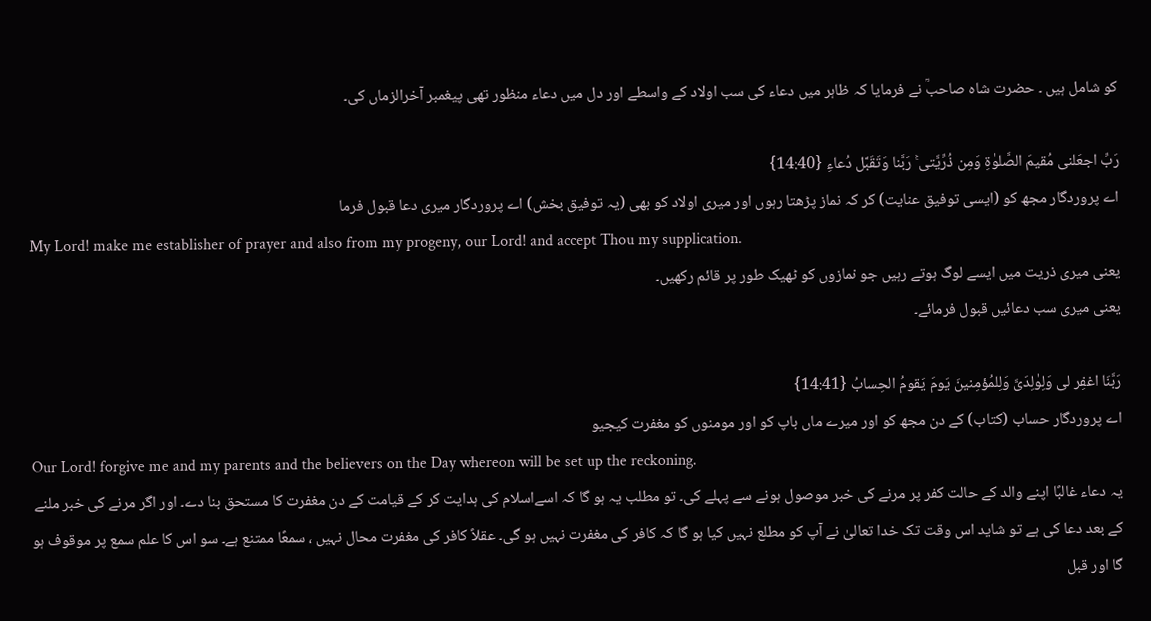کو شامل ہیں ۔ حضرت شاہ صاحبؒ نے فرمایا کہ ظاہر میں دعاء کی سب اولاد کے واسطے اور دل میں دعاء منظور تھی پیغمبر آخرالزماں کی۔

رَبِّ اجعَلنى مُقيمَ الصَّلوٰةِ وَمِن ذُرِّيَّتى ۚ رَبَّنا وَتَقَبَّل دُعاءِ {14:40}
اے پروردگار مجھ کو (ایسی توفیق عنایت) کر کہ نماز پڑھتا رہوں اور میری اولاد کو بھی (یہ توفیق بخش) اے پروردگار میری دعا قبول فرما
My Lord! make me establisher of prayer and also from my progeny, our Lord! and accept Thou my supplication.
یعنی میری ذریت میں ایسے لوگ ہوتے رہیں جو نمازوں کو ٹھیک طور پر قائم رکھیں۔
یعنی میری سب دعائیں قبول فرمائے۔

رَبَّنَا اغفِر لى وَلِوٰلِدَىَّ وَلِلمُؤمِنينَ يَومَ يَقومُ الحِسابُ {14:41}
اے پروردگار حساب (کتاب) کے دن مجھ کو اور میرے ماں باپ کو اور مومنوں کو مغفرت کیجیو
Our Lord! forgive me and my parents and the believers on the Day whereon will be set up the reckoning.
یہ دعاء غالبًا اپنے والد کے حالت کفر پر مرنے کی خبر موصول ہونے سے پہلے کی۔ تو مطلب یہ ہو گا کہ اسےاسلام کی ہدایت کر کے قیامت کے دن مغفرت کا مستحق بنا دے۔ اور اگر مرنے کی خبر ملنے کے بعد دعا کی ہے تو شاید اس وقت تک خدا تعالیٰ نے آپ کو مطلع نہیں کیا ہو گا کہ کافر کی مغفرت نہیں ہو گی۔ عقلاً کافر کی مغفرت محال نہیں ، سمعًا ممتنع ہے۔ سو اس کا علم سمع پر موقوف ہو گا اور قبل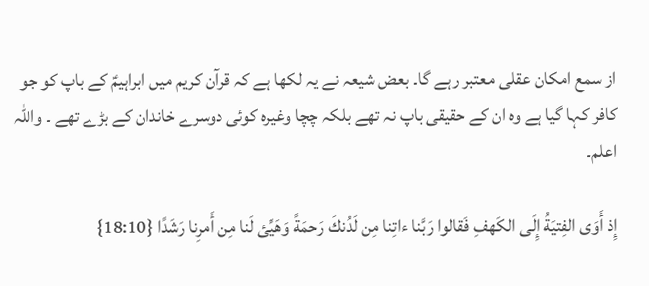از سمع امکان عقلی معتبر رہے گا۔ بعض شیعہ نے یہ لکھا ہے کہ قرآن کریم میں ابراہیمؑ کے باپ کو جو کافر کہا گیا ہے وہ ان کے حقیقی باپ نہ تھے بلکہ چچا وغیرہ کوئی دوسرے خاندان کے بڑے تھے ۔ واللہ اعلم۔

إِذ أَوَى الفِتيَةُ إِلَى الكَهفِ فَقالوا رَبَّنا ءاتِنا مِن لَدُنكَ رَحمَةً وَهَيِّئ لَنا مِن أَمرِنا رَشَدًا {18:10}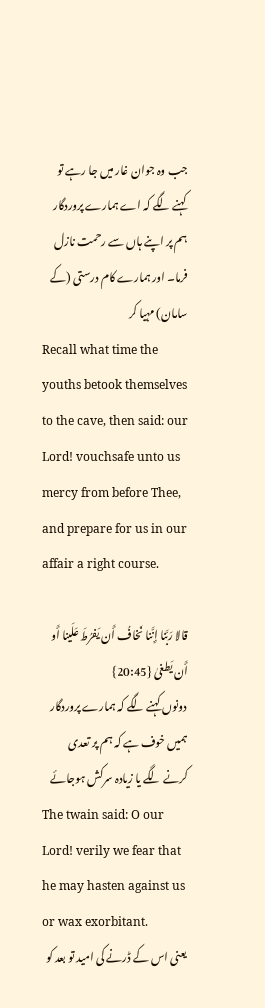جب وہ جوان غار میں جا رہے تو کہنے لگے کہ اے ہمارے پروردگار ہم پر اپنے ہاں سے رحمت نازل فرما۔ اور ہمارے کام درستی (کے سامان) مہیا کر
Recall what time the youths betook themselves to the cave, then said: our Lord! vouchsafe unto us mercy from before Thee, and prepare for us in our affair a right course.

قالا رَبَّنا إِنَّنا نَخافُ أَن يَفرُطَ عَلَينا أَو أَن يَطغىٰ {20:45}
دونوں کہنے لگے کہ ہمارے پروردگار ہمیں خوف ہے کہ ہم پر تعدی کرنے لگے یا زیادہ سرکش ہوجائے
The twain said: O our Lord! verily we fear that he may hasten against us or wax exorbitant.
یعنی اس کے ڈرنے کی امید تو بعد کو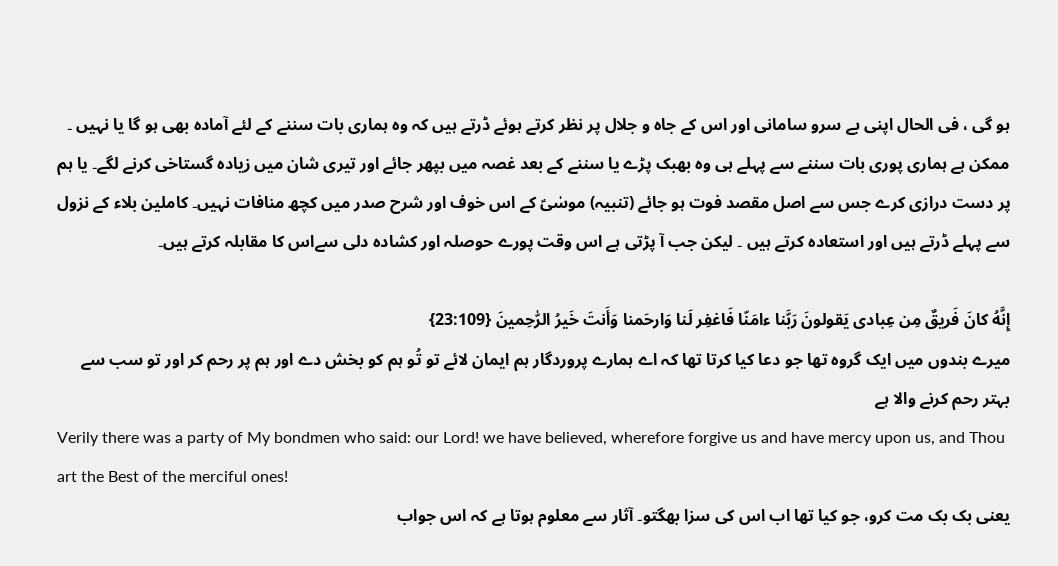ہو گی ، فی الحال اپنی بے سرو سامانی اور اس کے جاہ و جلال پر نظر کرتے ہوئے ڈرتے ہیں کہ وہ ہماری بات سننے کے لئے آمادہ بھی ہو گا یا نہیں ۔ ممکن ہے ہماری پوری بات سننے سے پہلے ہی وہ بھبک پڑے یا سننے کے بعد غصہ میں بپھر جائے اور تیری شان میں زیادہ گستاخی کرنے لگے۔ یا ہم پر دست درازی کرے جس سے اصل مقصد فوت ہو جائے (تنبیہ) موسٰیؑ کے اس خوف اور شرح صدر میں کچھ منافات نہیں۔ کاملین بلاء کے نزول سے پہلے ڈرتے ہیں اور استعادہ کرتے ہیں ۔ لیکن جب آ پڑتی ہے اس وقت پورے حوصلہ اور کشادہ دلی سےاس کا مقابلہ کرتے ہیں۔

إِنَّهُ كانَ فَريقٌ مِن عِبادى يَقولونَ رَبَّنا ءامَنّا فَاغفِر لَنا وَارحَمنا وَأَنتَ خَيرُ الرّٰحِمينَ {23:109}
میرے بندوں میں ایک گروہ تھا جو دعا کیا کرتا تھا کہ اے ہمارے پروردگار ہم ایمان لائے تو تُو ہم کو بخش دے اور ہم پر رحم کر اور تو سب سے بہتر رحم کرنے والا ہے
Verily there was a party of My bondmen who said: our Lord! we have believed, wherefore forgive us and have mercy upon us, and Thou art the Best of the merciful ones!
یعنی بک بک مت کرو، جو کیا تھا اب اس کی سزا بھگتو۔ آثار سے معلوم ہوتا ہے کہ اس جواب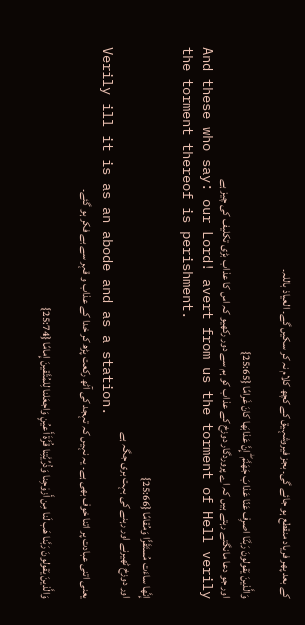کے بعد پھر فریاد منقطع ہو جائے گی۔ بجز فیروشہیق کے کچھ کلام نہ کر سکیں گے۔ العیاذ باللہ۔

وَالَّذينَ يَقولونَ رَبَّنَا اصرِف عَنّا عَذابَ جَهَنَّمَ ۖ إِنَّ عَذابَها كانَ غَرامًا {25:65}
اور جو دعا مانگتے رہتے ہیں کہ اے پروردگار دوزخ کے عذاب کو ہم سے دور رکھیو کہ اس کا عذاب بڑی تکلیف کی چیز ہے
And these who say: our Lord! avert from us the torment of Hell verily the torment thereof is perishment.

إِنَّها ساءَت مُستَقَرًّا وَمُقامًا {25:66}
اور دوزخ ٹھیرنے اور رہنے کی بہت بری جگہ ہے
Verily ill it is as an abode and as a station.
یعنی اتنی عبادت پر اتنا خوف بھی ہے۔ یہ نہیں کہ تہجد کی آٹھ رکعت پڑھ کر خدا کے عذاب و قہر سے بے فکر ہو گئے۔

وَالَّذينَ يَقولونَ رَبَّنا هَب لَنا مِن أَزوٰجِنا وَذُرِّيّٰتِنا قُرَّةَ أَعيُنٍ وَاجعَلنا لِلمُتَّقينَ إِمامًا {25:74}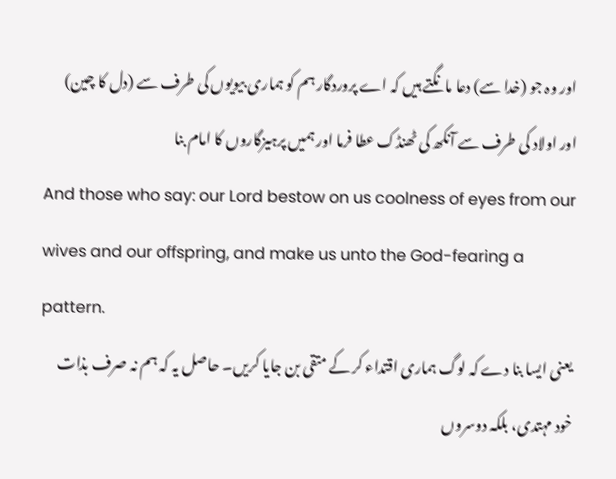اور وہ جو (خدا سے) دعا مانگتے ہیں کہ اے پروردگار ہم کو ہماری بیویوں کی طرف سے (دل کا چین) اور اولاد کی طرف سے آنکھ کی ٹھنڈک عطا فرما اور ہمیں پرہیزگاروں کا امام بنا
And those who say: our Lord bestow on us coolness of eyes from our wives and our offspring, and make us unto the God-fearing a pattern.
یعنی ایسا بنا دے کہ لوگ ہماری اقتداء کر کے متقی بن جایا کریں۔ حاصل یہ کہ ہم نہ صرف بذات خود مہتدی، بلکہ دوسروں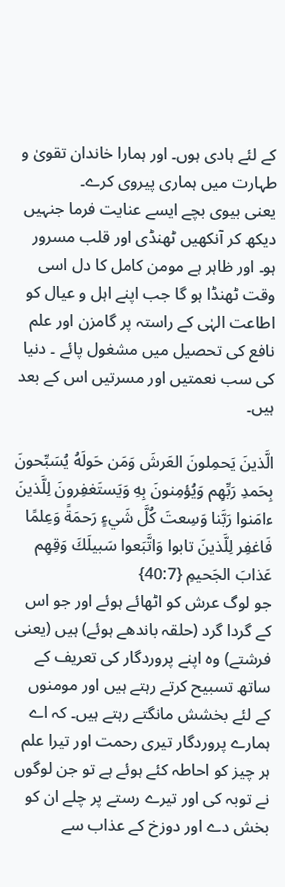کے لئے ہادی ہوں۔ اور ہمارا خاندان تقویٰ و طہارت میں ہماری پیروی کرے۔
یعنی بیوی بچے ایسے عنایت فرما جنہیں دیکھ کر آنکھیں ٹھنڈی اور قلب مسرور ہو۔ اور ظاہر ہے مومن کامل کا دل اسی وقت ٹھنڈا ہو گا جب اپنے اہل و عیال کو اطاعت الہٰی کے راستہ پر گامزن اور علم نافع کی تحصیل میں مشغول پائے ۔ دنیا کی سب نعمتیں اور مسرتیں اس کے بعد ہیں۔

الَّذينَ يَحمِلونَ العَرشَ وَمَن حَولَهُ يُسَبِّحونَ بِحَمدِ رَبِّهِم وَيُؤمِنونَ بِهِ وَيَستَغفِرونَ لِلَّذينَ ءامَنوا رَبَّنا وَسِعتَ كُلَّ شَيءٍ رَحمَةً وَعِلمًا فَاغفِر لِلَّذينَ تابوا وَاتَّبَعوا سَبيلَكَ وَقِهِم عَذابَ الجَحيمِ {40:7}
جو لوگ عرش کو اٹھائے ہوئے اور جو اس کے گردا گرد (حلقہ باندھے ہوئے) ہیں (یعنی فرشتے) وہ اپنے پروردگار کی تعریف کے ساتھ تسبیح کرتے رہتے ہیں اور مومنوں کے لئے بخشش مانگتے رہتے ہیں۔ کہ اے ہمارے پروردگار تیری رحمت اور تیرا علم ہر چیز کو احاطہ کئے ہوئے ہے تو جن لوگوں نے توبہ کی اور تیرے رستے پر چلے ان کو بخش دے اور دوزخ کے عذاب سے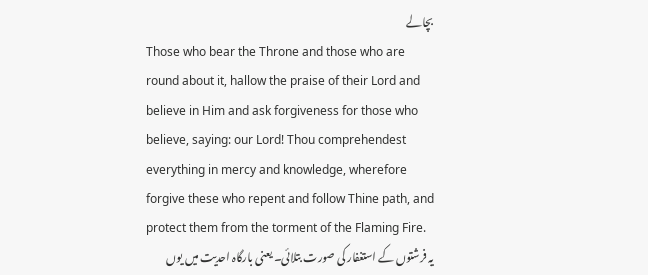بچالے
Those who bear the Throne and those who are round about it, hallow the praise of their Lord and believe in Him and ask forgiveness for those who believe, saying: our Lord! Thou comprehendest everything in mercy and knowledge, wherefore forgive these who repent and follow Thine path, and protect them from the torment of the Flaming Fire.
یہ فرشتوں کے استغفار کی صورت بتلائی۔ یعنی بارگاہ احدیت میں یوں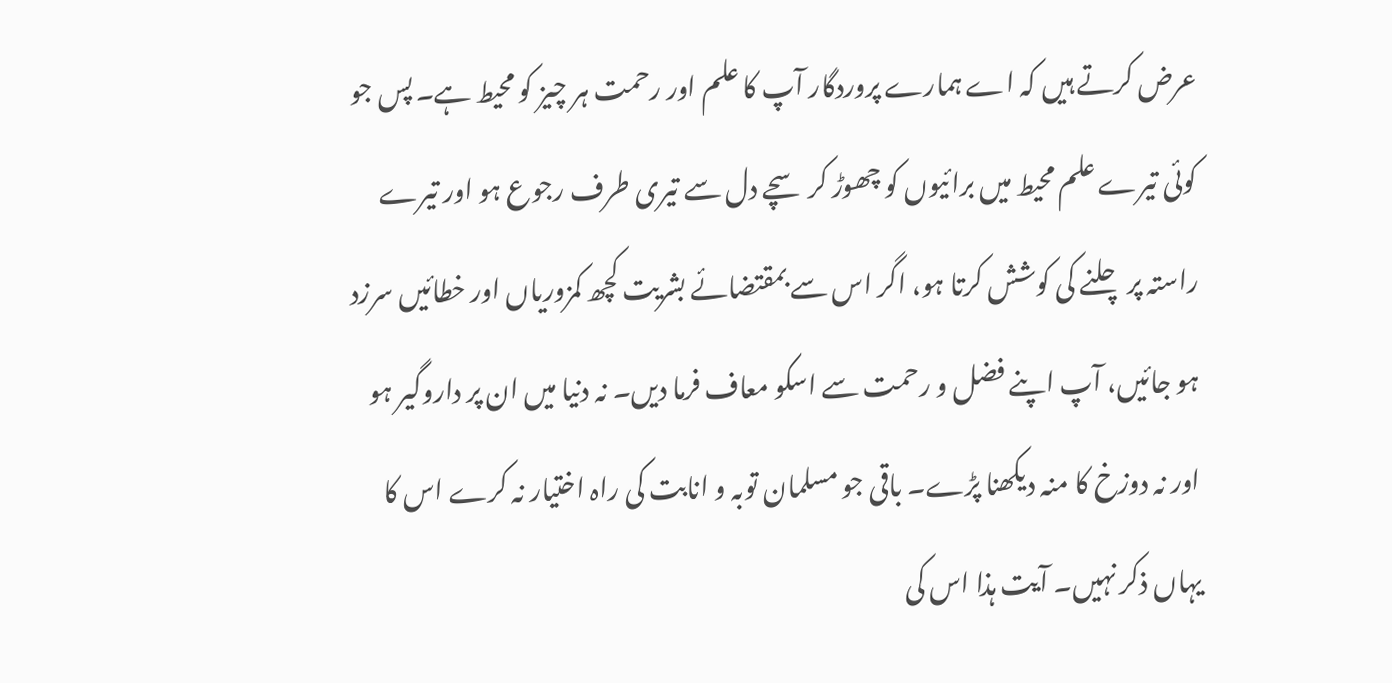عرض کرتے ہیں کہ اے ہمارے پروردگار آپ کا علم اور رحمت ہر چیز کو محیط ہے۔ پس جو کوئی تیرے علم محیط میں برائیوں کو چھوڑ کر سچے دل سے تیری طرف رجوع ہو اور تیرے راستہ پر چلنے کی کوشش کرتا ہو، اگر اس سے بمقتضائے بشریت کچھ کمزوریاں اور خطائیں سرزد ہو جائیں، آپ اپنے فضل و رحمت سے اسکو معاف فرما دیں۔ نہ دنیا میں ان پر داروگیر ہو اور نہ دوزخ کا منہ دیکھنا پڑے۔ باقی جو مسلمان توبہ و انابت کی راہ اختیار نہ کرے اس کا یہاں ذکر نہیں۔ آیت ہذا اس کی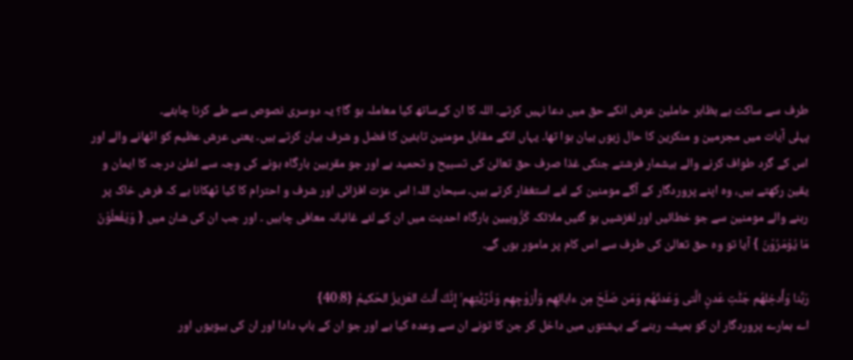طرف سے ساکت ہے بظاہر حاملین عرش انکے حق میں دعا نہیں کرتے۔ اللہ کا ان کےساتھ کیا معاملہ ہو گا؟ یہ دوسری نصوص سے طے کرنا چاہئے۔
پہلی آیات میں مجرمین و منکرین کا حال زبوں بیان ہوا تھا۔ یہاں انکے مقابل مومنین تابئین کا فضل و شرف بیان کرتے ہیں۔ یعنی عرش عظیم کو اٹھانے والے اور اس کے گرد طواف کرنے والے بیشمار فرشتے جنکی غذا صرف حق تعالیٰ کی تسبیح و تحمید ہے اور جو مقربین بارگاہ ہونے کی وجہ سے اعلیٰ درجہ کا ایمان و یقین رکھتے ہیں، وہ اپنے پروردگار کے آگے مومنین کے لئے استغفار کرتے ہیں۔ سبحان اللہ! اس عزت افزائی اور شرف و احترام کا کیا ٹھکانا ہے کہ فرش خاک پر رہنے والے مومنین سے جو خطائیں اور لغزشیں ہو گئیں ملائکہ کَرُّوبیین بارگاہ احدیت میں ان کے لئے غائبانہ معافی چاہیں ۔ اور جب ان کی شان میں { وَیَفْعلُوْنَ مَا یُوْمَرُوْنَ } آیا تو وہ حق تعالیٰ کی طرف سے اس کام پر مامور ہوں گے۔

رَبَّنا وَأَدخِلهُم جَنّٰتِ عَدنٍ الَّتى وَعَدتَهُم وَمَن صَلَحَ مِن ءابائِهِم وَأَزوٰجِهِم وَذُرِّيّٰتِهِم ۚ إِنَّكَ أَنتَ العَزيزُ الحَكيمُ {40:8}
اے ہمارے پروردگار ان کو ہمیشہ رہنے کے بہشتوں میں داخل کر جن کا تونے ان سے وعدہ کیا ہے اور جو ان کے باپ دادا اور ان کی بیویوں اور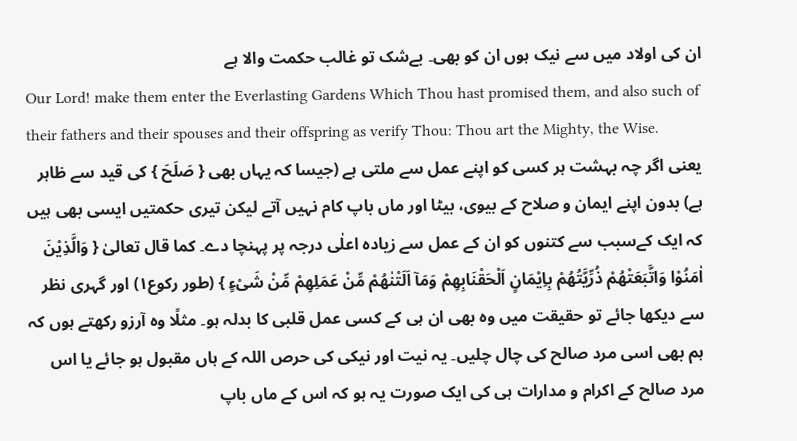ان کی اولاد میں سے نیک ہوں ان کو بھی۔ بےشک تو غالب حکمت والا ہے
Our Lord! make them enter the Everlasting Gardens Which Thou hast promised them, and also such of their fathers and their spouses and their offspring as verify Thou: Thou art the Mighty, the Wise.
یعنی اگر چہ بہشت ہر کسی کو اپنے عمل سے ملتی ہے (جیسا کہ یہاں بھی { صَلَحَ } کی قید سے ظاہر ہے) بدون اپنے ایمان و صلاح کے بیوی، بیٹا اور ماں باپ کام نہیں آتے لیکن تیری حکمتیں ایسی بھی ہیں کہ ایک کےسبب سے کتنوں کو ان کے عمل سے زیادہ اعلٰی درجہ پر پہنچا دے۔ کما قال تعالیٰ { وَالَّذِیْنَ اٰمَنُوْا وَاتَّبَعَتْھُمْ ذُرِّیَّتُھُمْ بِاِیْمَانٍ اَلْحَقْنَابِھِمْ وَمَآ اَلَتْنٰھُمْ مِّنْ عَمَلِھِمْ مِّنْ شَیْءٍ } (طور رکوع۱) اور گہری نظر سے دیکھا جائے تو حقیقت میں وہ بھی ان ہی کے کسی عمل قلبی کا بدلہ ہو۔ مثلًا وہ آرزو رکھتے ہوں کہ ہم بھی اسی مرد صالح کی چال چلیں۔ یہ نیت اور نیکی کی حرص اللہ کے ہاں مقبول ہو جائے یا اس مرد صالح کے اکرام و مدارات ہی کی ایک صورت یہ ہو کہ اس کے ماں باپ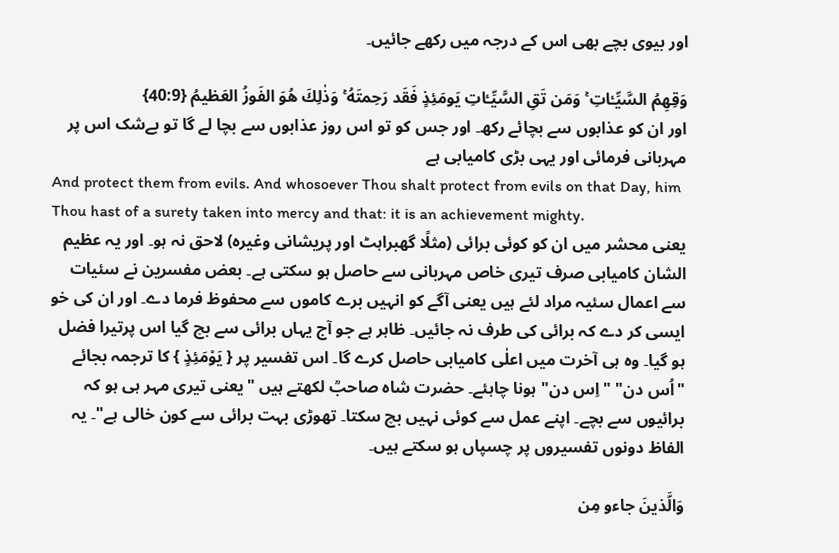اور بیوی بچے بھی اس کے درجہ میں رکھے جائیں۔

وَقِهِمُ السَّيِّـٔاتِ ۚ وَمَن تَقِ السَّيِّـٔاتِ يَومَئِذٍ فَقَد رَحِمتَهُ ۚ وَذٰلِكَ هُوَ الفَوزُ العَظيمُ {40:9}
اور ان کو عذابوں سے بچائے رکھ۔ اور جس کو تو اس روز عذابوں سے بچا لے گا تو بےشک اس پر مہربانی فرمائی اور یہی بڑی کامیابی ہے
And protect them from evils. And whosoever Thou shalt protect from evils on that Day, him Thou hast of a surety taken into mercy and that: it is an achievement mighty.
یعنی محشر میں ان کو کوئی برائی (مثلًا گھبراہٹ اور پریشانی وغیرہ) لاحق نہ ہو۔ اور یہ عظیم الشان کامیابی صرف تیری خاص مہربانی سے حاصل ہو سکتی ہے۔ بعض مفسرین نے سئیات سے اعمال سئیہ مراد لئے ہیں یعنی آگے کو انہیں برے کاموں سے محفوظ فرما دے۔ اور ان کی خو ایسی کر دے کہ برائی کی طرف نہ جائیں۔ ظاہر ہے جو آج یہاں برائی سے بچ گیا اس پرتیرا فضل ہو گیا۔ وہ ہی آخرت میں اعلٰی کامیابی حاصل کرے گا۔ اس تفسیر پر { یَوْمَئِذٍ } کا ترجمہ بجائے "اُس دن" "اِس دن" ہونا چاہئے۔ حضرت شاہ صاحبؒ لکھتے ہیں "یعنی تیری مہر ہی ہو کہ برائیوں سے بچے۔ اپنے عمل سے کوئی نہیں بچ سکتا۔ تھوڑی بہت برائی سے کون خالی ہے"۔ یہ الفاظ دونوں تفسیروں پر چسپاں ہو سکتے ہیں۔

وَالَّذينَ جاءو مِن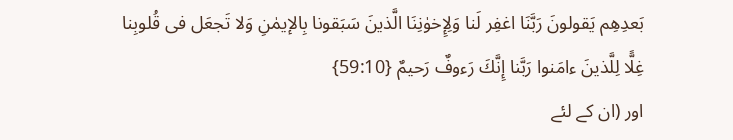بَعدِهِم يَقولونَ رَبَّنَا اغفِر لَنا وَلِإِخوٰنِنَا الَّذينَ سَبَقونا بِالإيمٰنِ وَلا تَجعَل فى قُلوبِنا غِلًّا لِلَّذينَ ءامَنوا رَبَّنا إِنَّكَ رَءوفٌ رَحيمٌ {59:10}
اور (ان کے لئے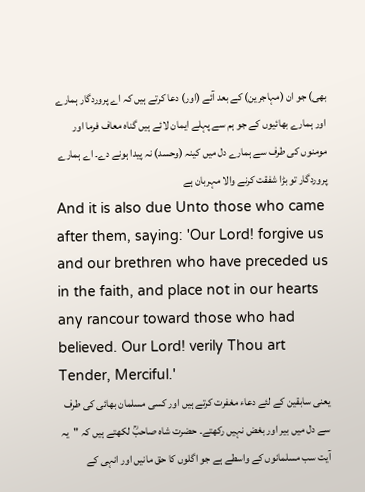بھی) جو ان (مہاجرین) کے بعد آئے (اور) دعا کرتے ہیں کہ اے پروردگار ہمارے اور ہمارے بھائیوں کے جو ہم سے پہلے ایمان لائے ہیں گناہ معاف فرما اور مومنوں کی طرف سے ہمارے دل میں کینہ (وحسد) نہ پیدا ہونے دے۔ اے ہمارے پروردگار تو بڑا شفقت کرنے والا مہربان ہے
And it is also due Unto those who came after them, saying: 'Our Lord! forgive us and our brethren who have preceded us in the faith, and place not in our hearts any rancour toward those who had believed. Our Lord! verily Thou art Tender, Merciful.'
یعنی سابقین کے لئے دعاء مغفرت کرتے ہیں اور کسی مسلمان بھائی کی طرف سے دل میں بیر اور بغض نہیں رکھتے۔ حضرت شاہ صاحبؒ لکھتے ہیں کہ "یہ آیت سب مسلمانوں کے واسطے ہے جو اگلوں کا حق مانیں اور انہی کے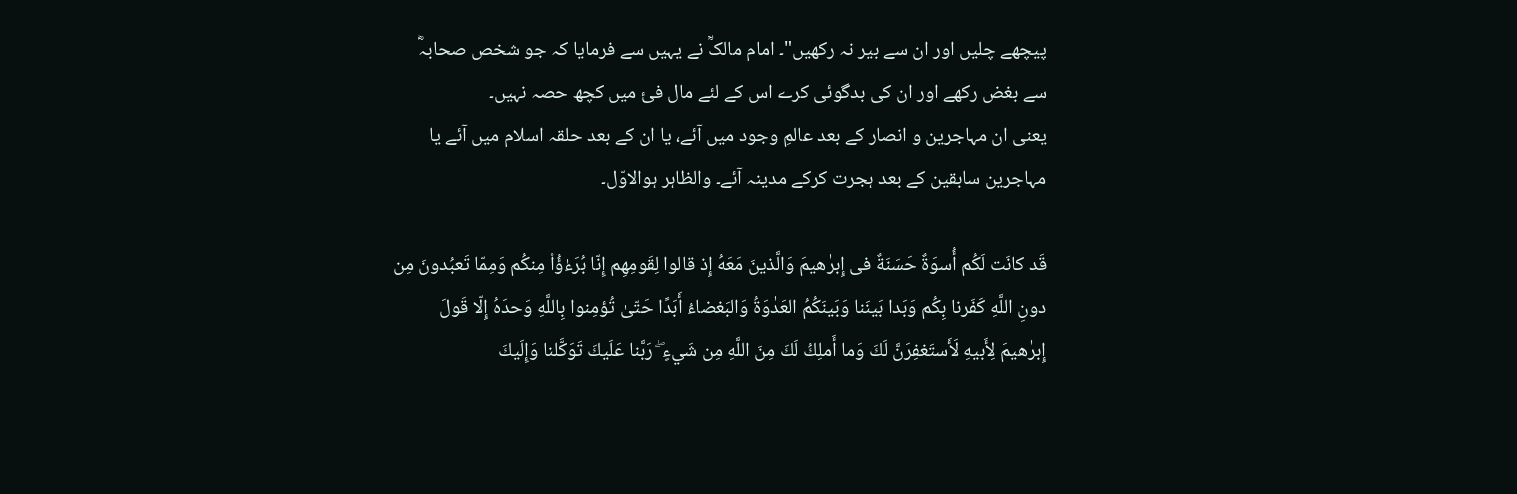پیچھے چلیں اور ان سے بیر نہ رکھیں"۔ امام مالکؒ نے یہیں سے فرمایا کہ جو شخص صحابہؓ سے بغض رکھے اور ان کی بدگوئی کرے اس کے لئے مال فئ میں کچھ حصہ نہیں۔
یعنی ان مہاجرین و انصار کے بعد عالمِ وجود میں آئے، یا ان کے بعد حلقہ اسلام میں آئے یا مہاجرین سابقین کے بعد ہجرت کرکے مدینہ آئے۔ والظاہر ہوالاوّل۔

قَد كانَت لَكُم أُسوَةٌ حَسَنَةٌ فى إِبرٰهيمَ وَالَّذينَ مَعَهُ إِذ قالوا لِقَومِهِم إِنّا بُرَءٰؤُا۟ مِنكُم وَمِمّا تَعبُدونَ مِن دونِ اللَّهِ كَفَرنا بِكُم وَبَدا بَينَنا وَبَينَكُمُ العَدٰوَةُ وَالبَغضاءُ أَبَدًا حَتّىٰ تُؤمِنوا بِاللَّهِ وَحدَهُ إِلّا قَولَ إِبرٰهيمَ لِأَبيهِ لَأَستَغفِرَنَّ لَكَ وَما أَملِكُ لَكَ مِنَ اللَّهِ مِن شَيءٍ ۖ رَبَّنا عَلَيكَ تَوَكَّلنا وَإِلَيكَ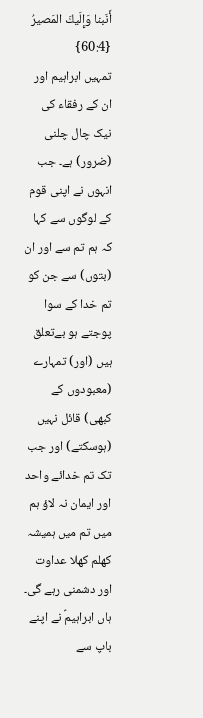أَنَبنا وَإِلَيكَ المَصيرُ {60:4}
تمہیں ابراہیم اور ان کے رفقاء کی نیک چال چلنی (ضرور) ہے۔ جب انہوں نے اپنی قوم کے لوگوں سے کہا کہ ہم تم سے اور ان (بتوں) سے جن کو تم خدا کے سوا پوجتے ہو بےتعلق ہیں (اور) تمہارے (معبودوں کے کبھی) قائل نہیں (ہوسکتے) اور جب تک تم خدائے واحد اور ایمان نہ لاؤ ہم میں تم میں ہمیشہ کھلم کھلا عداوت اور دشمنی رہے گی۔ ہاں ابراہیمؑ نے اپنے باپ سے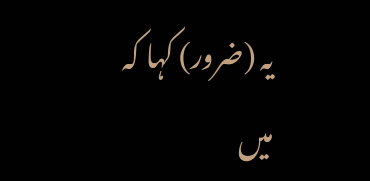یہ (ضرور) کہا کہ میں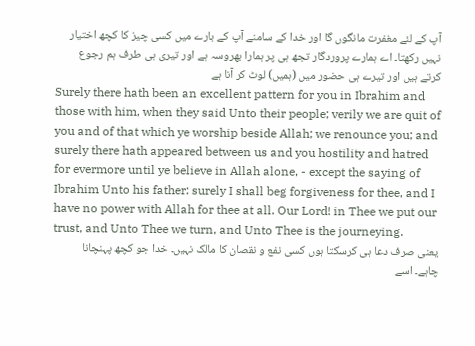آپ کے لئے مغفرت مانگوں گا اور خدا کے سامنے آپ کے بارے میں کسی چیز کا کچھ اختیار نہیں رکھتا۔ اے ہمارے پروردگار تجھ ہی پر ہمارا بھروسہ ہے اور تیری ہی طرف ہم رجوع کرتے ہیں اور تیرے ہی حضور میں (ہمیں) لوٹ کر آنا ہے
Surely there hath been an excellent pattern for you in Ibrahim and those with him, when they said Unto their people; verily we are quit of you and of that which ye worship beside Allah; we renounce you; and surely there hath appeared between us and you hostility and hatred for evermore until ye believe in Allah alone, - except the saying of Ibrahim Unto his father: surely I shall beg forgiveness for thee, and I have no power with Allah for thee at all. Our Lord! in Thee we put our trust, and Unto Thee we turn, and Unto Thee is the journeying.
یعنی صرف دعا ہی کرسکتا ہوں کسی نفع و نقصان کا مالک نہیں۔ خدا جو کچھ پہنچانا چاہے۔ اسے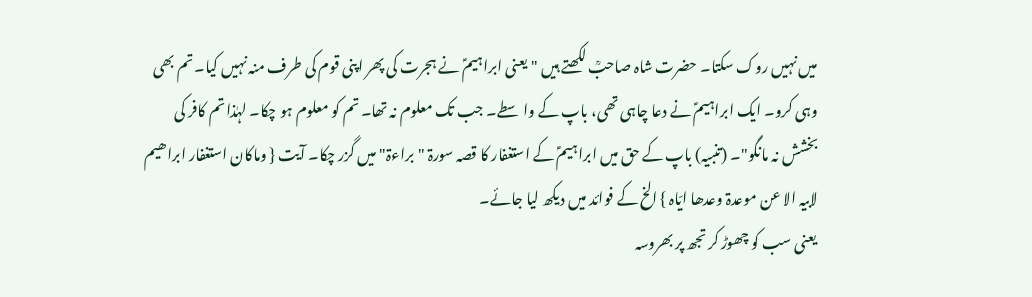میں نہیں روک سکتا۔ حضرت شاہ صاحبؒ لکھتے ہیں " یعنی ابراہیمؑ نے ہجرت کی پھر اپنی قوم کی طرف منہ نہیں کیا۔ تم بھی وہی کرو۔ ایک ابراہیمؑ نے دعا چاہی تھی، باپ کے واسطے۔ جب تک معلوم نہ تھا۔ تم کو معلوم ہو چکا۔ لہٰذا تم کافر کی بخشش نہ مانگو"۔ (تنبیہ) باپ کے حق میں ابراہیمؑ کے استغفار کا قصہ سورۃ "براءۃ" میں گزر چکا۔ آیت { وماکان استغفار ابراھیم لابیہ الا عن موعدۃ وعدھا ایّاہ } الخ کے فوائد میں دیکھ لیا جائے۔
یعنی سب کو چھوڑ کر تجھ پر بھروسہ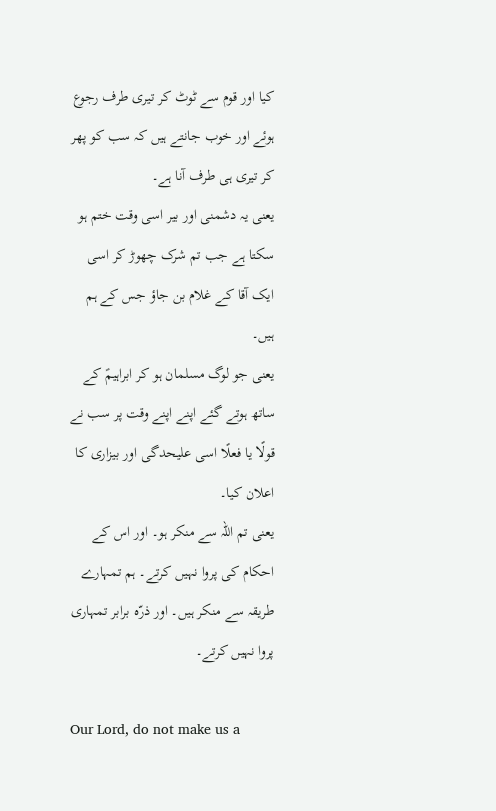کیا اور قوم سے ٹوٹ کر تیری طرف رجوع ہوئے اور خوب جانتے ہیں کہ سب کو پھر کر تیری ہی طرف آنا ہے۔
یعنی یہ دشمنی اور بیر اسی وقت ختم ہو سکتا ہے جب تم شرک چھوڑ کر اسی ایک آقا کے غلام بن جاؤ جس کے ہم ہیں۔
یعنی جو لوگ مسلمان ہو کر ابراہیمؑ کے ساتھ ہوتے گئے اپنے اپنے وقت پر سب نے قولًا یا فعلًا اسی علیحدگی اور بیزاری کا اعلان کیا۔
یعنی تم اللہ سے منکر ہو۔ اور اس کے احکام کی پروا نہیں کرتے۔ ہم تمہارے طریقہ سے منکر ہیں۔ اور ذرّہ برابر تمہاری پروا نہیں کرتے۔

Our Lord, do not make us a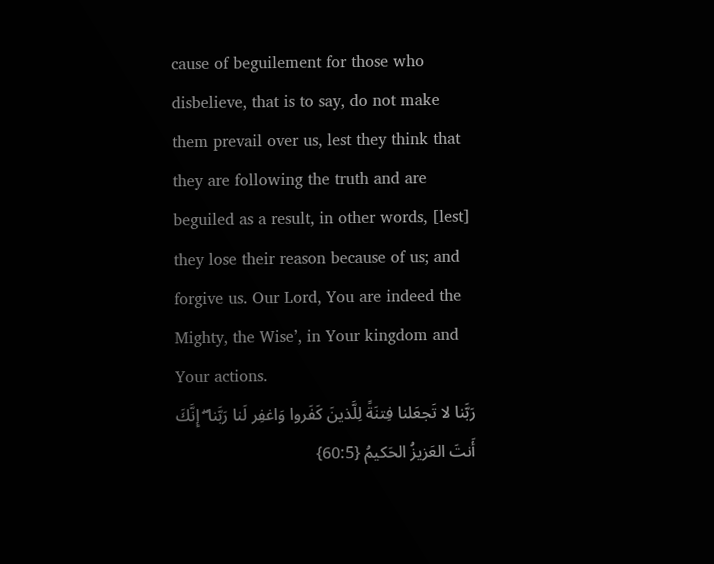cause of beguilement for those who disbelieve, that is to say, do not make them prevail over us, lest they think that they are following the truth and are beguiled as a result, in other words, [lest] they lose their reason because of us; and forgive us. Our Lord, You are indeed the Mighty, the Wise’, in Your kingdom and Your actions.
رَبَّنا لا تَجعَلنا فِتنَةً لِلَّذينَ كَفَروا وَاغفِر لَنا رَبَّنا ۖ إِنَّكَ أَنتَ العَزيزُ الحَكيمُ {60:5}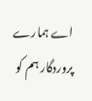اے ہمارے پروردگار ہم کو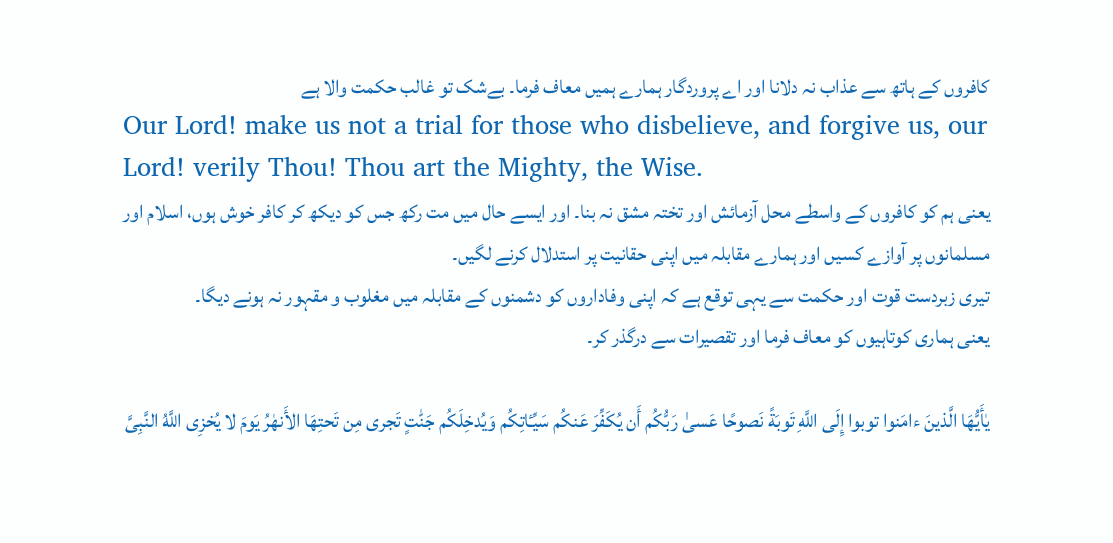کافروں کے ہاتھ سے عذاب نہ دلانا اور اے پروردگار ہمارے ہمیں معاف فرما۔ بےشک تو غالب حکمت والا ہے
Our Lord! make us not a trial for those who disbelieve, and forgive us, our Lord! verily Thou! Thou art the Mighty, the Wise.
یعنی ہم کو کافروں کے واسطے محل آزمائش اور تختہ مشق نہ بنا۔ اور ایسے حال میں مت رکھ جس کو دیکھ کر کافر خوش ہوں، اسلام اور مسلمانوں پر آوازے کسیں اور ہمارے مقابلہ میں اپنی حقانیت پر استدلال کرنے لگیں۔
تیری زبردست قوت اور حکمت سے یہی توقع ہے کہ اپنی وفاداروں کو دشمنوں کے مقابلہ میں مغلوب و مقہور نہ ہونے دیگا۔
یعنی ہماری کوتاہیوں کو معاف فرما اور تقصیرات سے درگذر کر۔

يٰأَيُّهَا الَّذينَ ءامَنوا توبوا إِلَى اللَّهِ تَوبَةً نَصوحًا عَسىٰ رَبُّكُم أَن يُكَفِّرَ عَنكُم سَيِّـٔاتِكُم وَيُدخِلَكُم جَنّٰتٍ تَجرى مِن تَحتِهَا الأَنهٰرُ يَومَ لا يُخزِى اللَّهُ النَّبِىَّ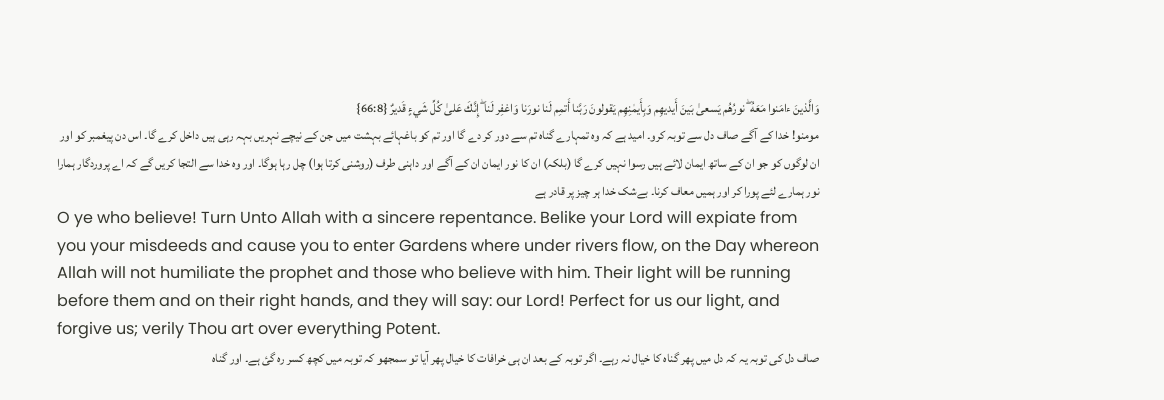وَالَّذينَ ءامَنوا مَعَهُ ۖ نورُهُم يَسعىٰ بَينَ أَيديهِم وَبِأَيمٰنِهِم يَقولونَ رَبَّنا أَتمِم لَنا نورَنا وَاغفِر لَنا ۖ إِنَّكَ عَلىٰ كُلِّ شَيءٍ قَديرٌ {66:8}
مومنو! خدا کے آگے صاف دل سے توبہ کرو۔ امید ہے کہ وہ تمہارے گناہ تم سے دور کر دے گا اور تم کو باغہائے بہشت میں جن کے نیچے نہریں بہہ رہی ہیں داخل کرے گا۔ اس دن پیغمبر کو اور ان لوگوں کو جو ان کے ساتھ ایمان لائے ہیں رسوا نہیں کرے گا (بلکہ) ان کا نور ایمان ان کے آگے اور داہنی طرف (روشنی کرتا ہوا) چل رہا ہوگا۔ اور وہ خدا سے التجا کریں گے کہ اے پروردگار ہمارا نور ہمارے لئے پورا کر اور ہمیں معاف کرنا۔ بےشک خدا ہر چیز پر قادر ہے
O ye who believe! Turn Unto Allah with a sincere repentance. Belike your Lord will expiate from you your misdeeds and cause you to enter Gardens where under rivers flow, on the Day whereon Allah will not humiliate the prophet and those who believe with him. Their light will be running before them and on their right hands, and they will say: our Lord! Perfect for us our light, and forgive us; verily Thou art over everything Potent.
صاف دل کی توبہ یہ کہ دل میں پھر گناہ کا خیال نہ رہے۔ اگر توبہ کے بعد ان ہی خرافات کا خیال پھر آیا تو سمجھو کہ توبہ میں کچھ کسر رہ گئ ہے۔ اور گناہ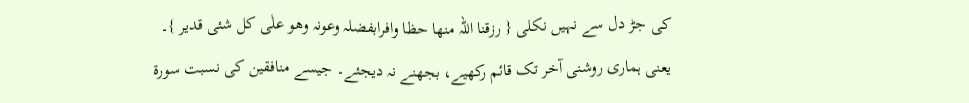کی جڑ دل سے نہیں نکلی { رزقنا اللہ منھا حظا وافرابفضلہ وعونہ وھو علٰی کل شئی قدیر }۔
یعنی ہماری روشنی آخر تک قائم رکھیے، بجھنے نہ دیجئے۔ جیسے منافقین کی نسبت سورۃ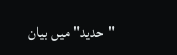"حدید" میں بیان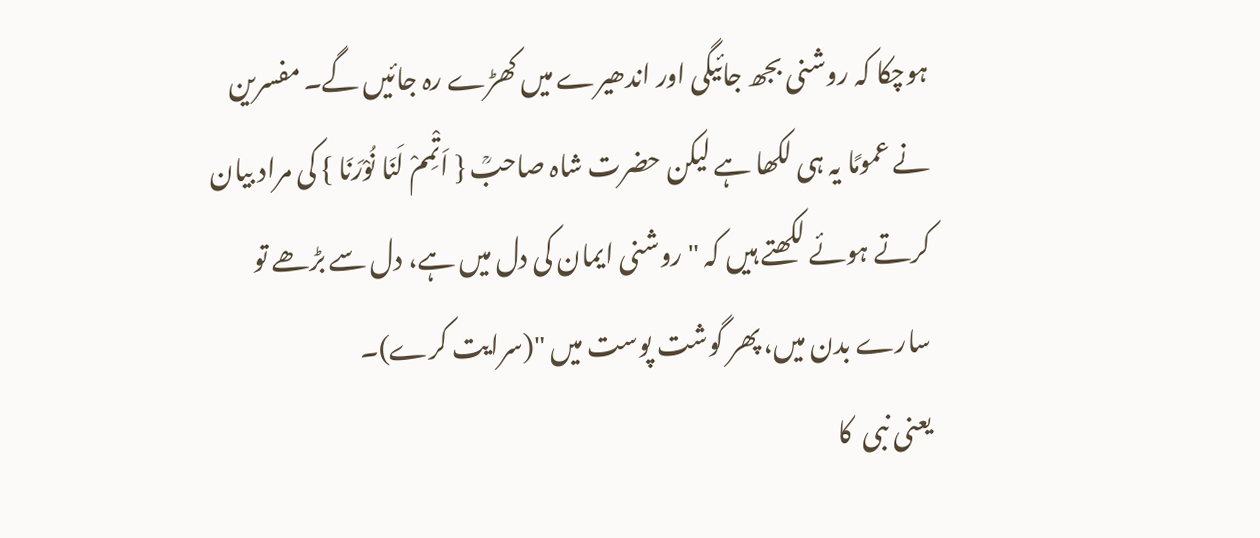ہوچکا کہ روشنی بجھ جائیگی اور اندھیرے میں کھڑے رہ جائیں گے۔ مفسرین نے عمومًا یہ ہی لکھا ہے لیکن حضرت شاہ صاحبؒ { اَتْمِمْ لَنَا نُوْرَنَا } کی مراد بیان کرتے ہوئے لکھتے ہیں کہ "روشنی ایمان کی دل میں ہے، دل سے بڑھے تو سارے بدن میں، پھر گوشت پوست میں "(سرایت کرے)۔
یعنی نبی  کا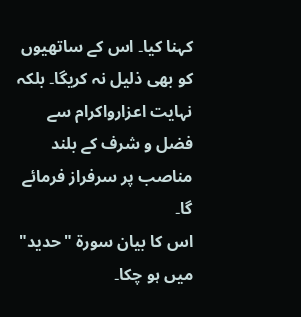کہنا کیا۔ اس کے ساتھیوں کو بھی ذلیل نہ کریگا۔ بلکہ نہایت اعزارواکرام سے فضل و شرف کے بلند مناصب پر سرفراز فرمائے گا۔
اس کا بیان سورۃ "حدید" میں ہو چکا۔